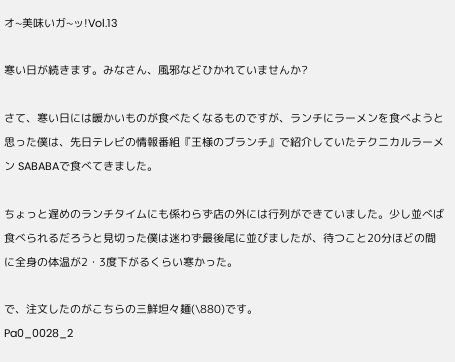オ~美味いガ~ッ!Vol.13

寒い日が続きます。みなさん、風邪などひかれていませんか?

さて、寒い日には暖かいものが食べたくなるものですが、ランチにラーメンを食べようと思った僕は、先日テレビの情報番組『王様のブランチ』で紹介していたテクニカルラーメン SABABAで食べてきました。

ちょっと遅めのランチタイムにも係わらず店の外には行列ができていました。少し並べば食べられるだろうと見切った僕は迷わず最後尾に並びましたが、待つこと20分ほどの間に全身の体温が2・3度下がるくらい寒かった。

で、注文したのがこちらの三鮮坦々麺(\880)です。
Pa0_0028_2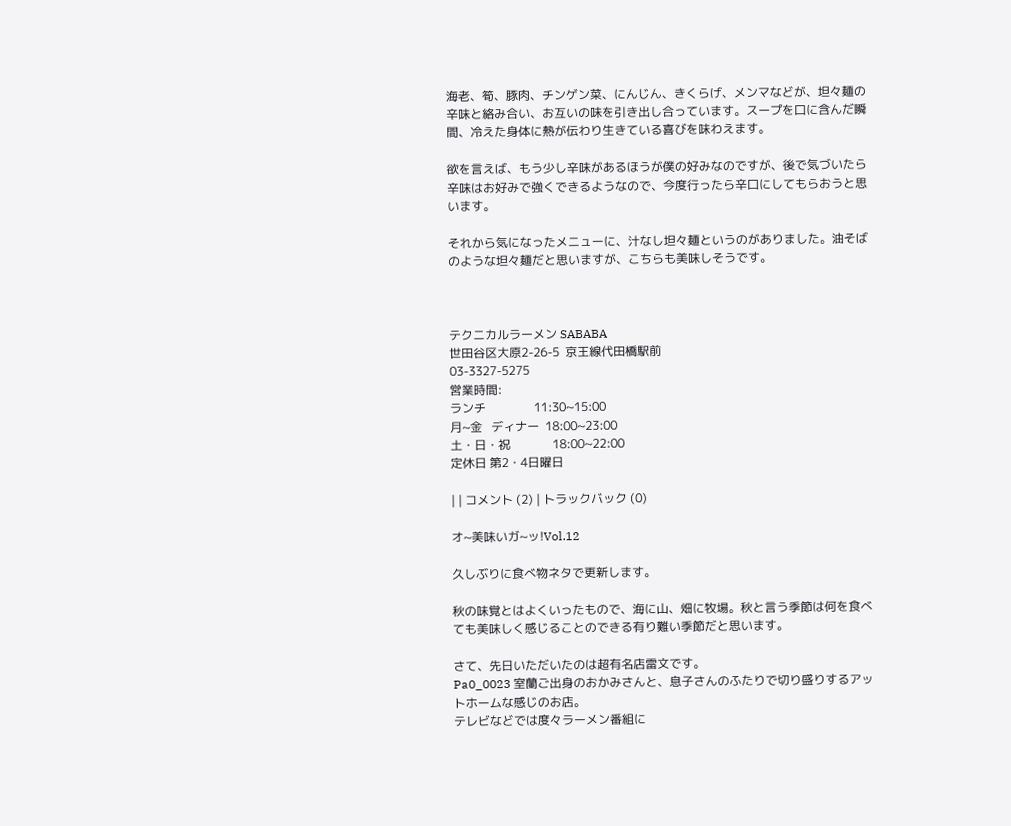海老、筍、豚肉、チンゲン菜、にんじん、きくらげ、メンマなどが、坦々麺の辛味と絡み合い、お互いの味を引き出し合っています。スープを口に含んだ瞬間、冷えた身体に熱が伝わり生きている喜びを味わえます。

欲を言えば、もう少し辛味があるほうが僕の好みなのですが、後で気づいたら辛味はお好みで強くできるようなので、今度行ったら辛口にしてもらおうと思います。

それから気になったメニューに、汁なし坦々麺というのがありました。油そばのような坦々麺だと思いますが、こちらも美味しそうです。



テクニカルラーメン SABABA
世田谷区大原2-26-5  京王線代田橋駅前
03-3327-5275
営業時間:
ランチ                11:30~15:00
月~金   ディナー  18:00~23:00
土・日・祝              18:00~22:00
定休日 第2・4日曜日

| | コメント (2) | トラックバック (0)

オ~美味いガ~ッ!Vol.12

久しぶりに食べ物ネタで更新します。

秋の味覚とはよくいったもので、海に山、畑に牧場。秋と言う季節は何を食べても美味しく感じることのできる有り難い季節だと思います。

さて、先日いただいたのは超有名店雷文です。
Pa0_0023 室蘭ご出身のおかみさんと、息子さんのふたりで切り盛りするアットホームな感じのお店。
テレビなどでは度々ラーメン番組に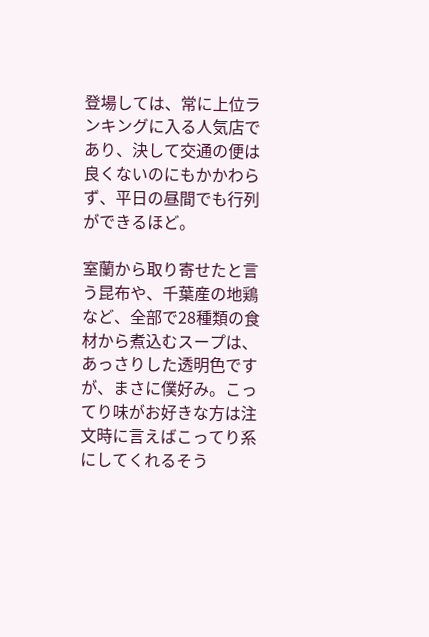登場しては、常に上位ランキングに入る人気店であり、決して交通の便は良くないのにもかかわらず、平日の昼間でも行列ができるほど。

室蘭から取り寄せたと言う昆布や、千葉産の地鶏など、全部で28種類の食材から煮込むスープは、あっさりした透明色ですが、まさに僕好み。こってり味がお好きな方は注文時に言えばこってり系にしてくれるそう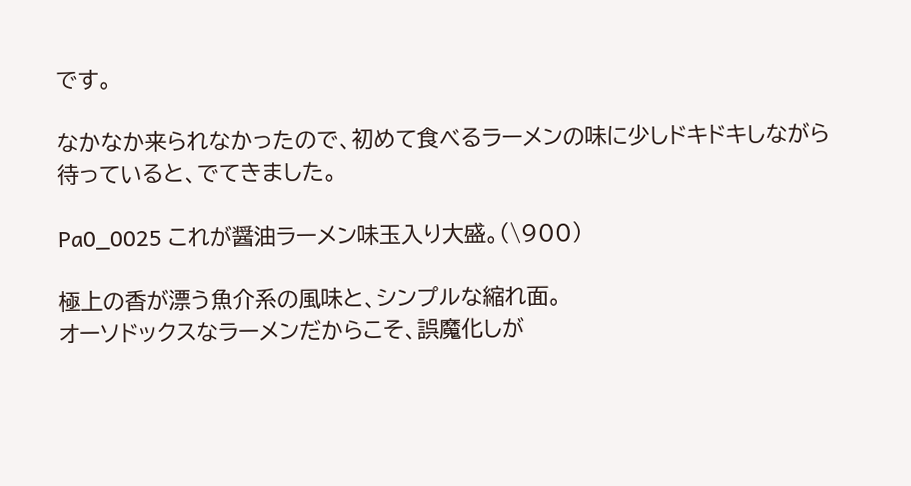です。

なかなか来られなかったので、初めて食べるラーメンの味に少しドキドキしながら待っていると、でてきました。

Pa0_0025 これが醤油ラーメン味玉入り大盛。(\900)

極上の香が漂う魚介系の風味と、シンプルな縮れ面。
オーソドックスなラーメンだからこそ、誤魔化しが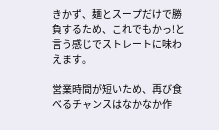きかず、麺とスープだけで勝負するため、これでもかっ!と言う感じでストレートに味わえます。

営業時間が短いため、再び食べるチャンスはなかなか作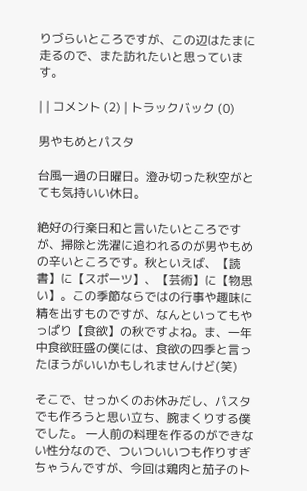りづらいところですが、この辺はたまに走るので、また訪れたいと思っています。

| | コメント (2) | トラックバック (0)

男やもめとパスタ

台風一過の日曜日。澄み切った秋空がとても気持いい休日。

絶好の行楽日和と言いたいところですが、掃除と洗濯に追われるのが男やもめの辛いところです。秋といえば、【読書】に【スポーツ】、【芸術】に【物思い】。この季節ならではの行事や趣味に精を出すものですが、なんといってもやっぱり【食欲】の秋ですよね。ま、一年中食欲旺盛の僕には、食欲の四季と言ったほうがいいかもしれませんけど(笑)

そこで、せっかくのお休みだし、パスタでも作ろうと思い立ち、腕まくりする僕でした。 一人前の料理を作るのができない性分なので、ついついいつも作りすぎちゃうんですが、今回は鶏肉と茄子のト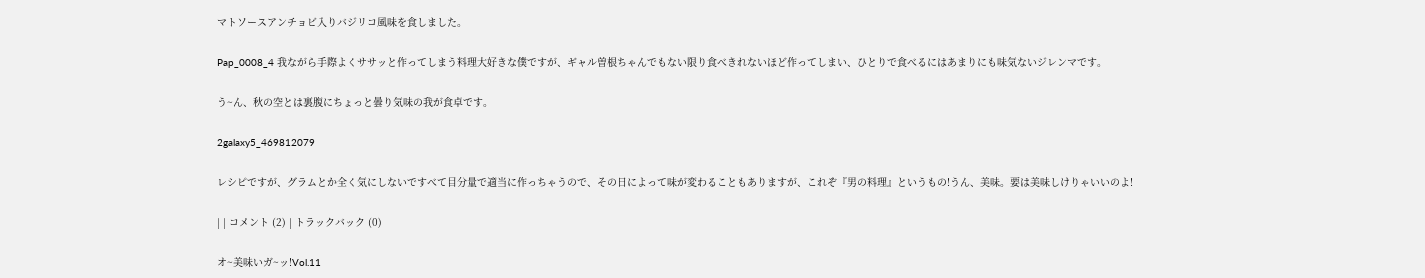マトソースアンチョビ入りバジリコ風味を食しました。

Pap_0008_4 我ながら手際よくササッと作ってしまう料理大好きな僕ですが、ギャル曽根ちゃんでもない限り食べきれないほど作ってしまい、ひとりで食べるにはあまりにも味気ないジレンマです。

う~ん、秋の空とは裏腹にちょっと曇り気味の我が食卓です。

2galaxy5_469812079

レシピですが、グラムとか全く気にしないですべて目分量で適当に作っちゃうので、その日によって味が変わることもありますが、これぞ『男の料理』というもの!うん、美味。要は美味しけりゃいいのよ!

| | コメント (2) | トラックバック (0)

オ~美味いガ~ッ!Vol.11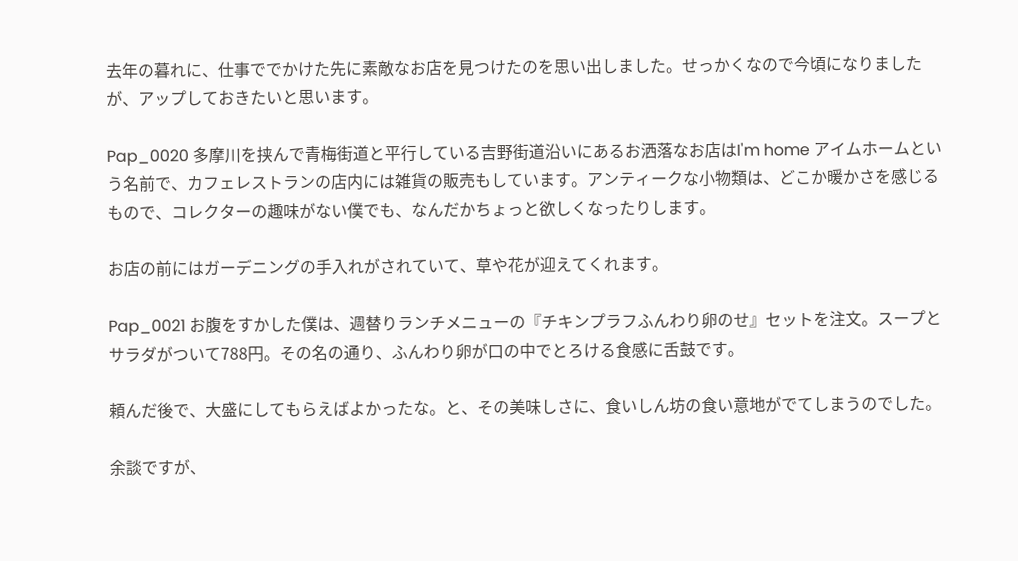去年の暮れに、仕事ででかけた先に素敵なお店を見つけたのを思い出しました。せっかくなので今頃になりましたが、アップしておきたいと思います。

Pap_0020 多摩川を挟んで青梅街道と平行している吉野街道沿いにあるお洒落なお店はI'm home アイムホームという名前で、カフェレストランの店内には雑貨の販売もしています。アンティークな小物類は、どこか暖かさを感じるもので、コレクターの趣味がない僕でも、なんだかちょっと欲しくなったりします。

お店の前にはガーデニングの手入れがされていて、草や花が迎えてくれます。

Pap_0021 お腹をすかした僕は、週替りランチメニューの『チキンプラフふんわり卵のせ』セットを注文。スープとサラダがついて788円。その名の通り、ふんわり卵が口の中でとろける食感に舌鼓です。

頼んだ後で、大盛にしてもらえばよかったな。と、その美味しさに、食いしん坊の食い意地がでてしまうのでした。

余談ですが、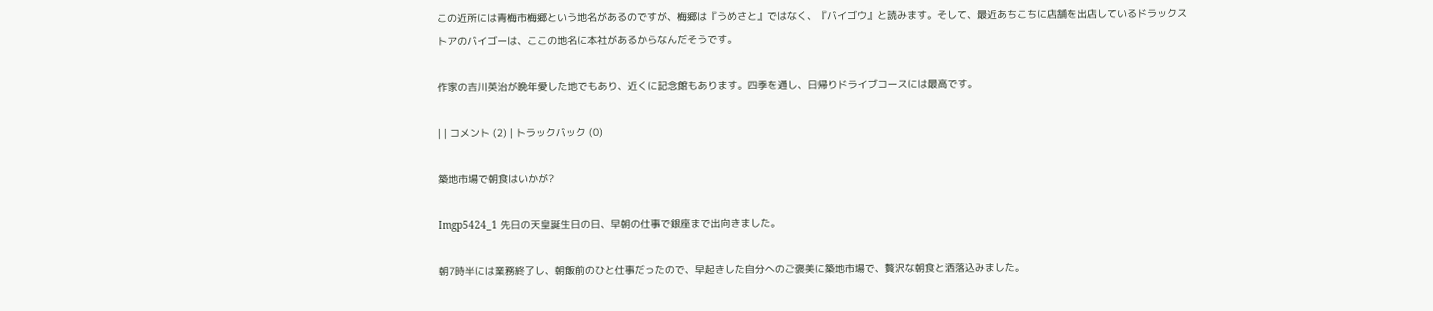この近所には青梅市梅郷という地名があるのですが、梅郷は『うめさと』ではなく、『バイゴウ』と読みます。そして、最近あちこちに店舗を出店しているドラックストアのバイゴーは、ここの地名に本社があるからなんだそうです。

作家の吉川英治が晩年愛した地でもあり、近くに記念館もあります。四季を通し、日帰りドライブコースには最高です。

| | コメント (2) | トラックバック (0)

築地市場で朝食はいかが?

Imgp5424_1 先日の天皇誕生日の日、早朝の仕事で銀座まで出向きました。

朝7時半には業務終了し、朝飯前のひと仕事だったので、早起きした自分へのご褒美に築地市場で、贅沢な朝食と洒落込みました。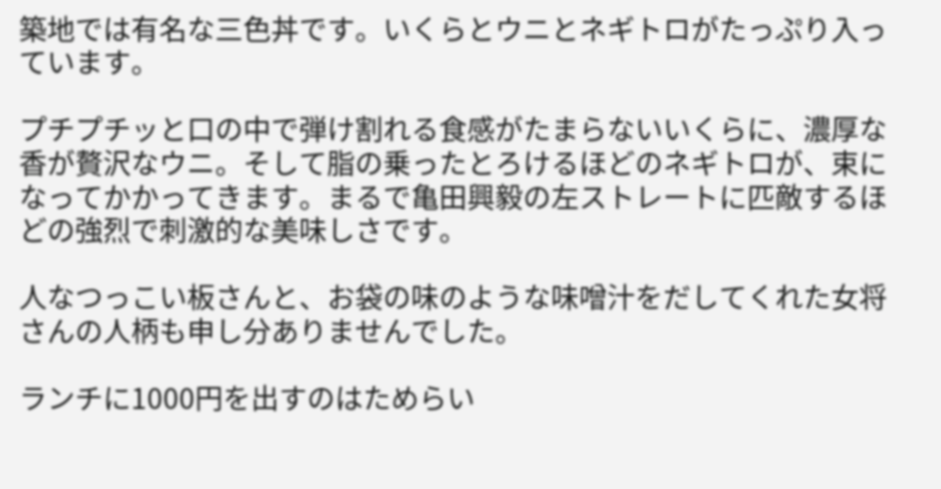築地では有名な三色丼です。いくらとウニとネギトロがたっぷり入っています。

プチプチッと口の中で弾け割れる食感がたまらないいくらに、濃厚な香が贅沢なウニ。そして脂の乗ったとろけるほどのネギトロが、束になってかかってきます。まるで亀田興毅の左ストレートに匹敵するほどの強烈で刺激的な美味しさです。

人なつっこい板さんと、お袋の味のような味噌汁をだしてくれた女将さんの人柄も申し分ありませんでした。

ランチに1000円を出すのはためらい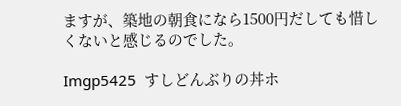ますが、築地の朝食になら1500円だしても惜しくないと感じるのでした。

Imgp5425  すしどんぶりの丼ホ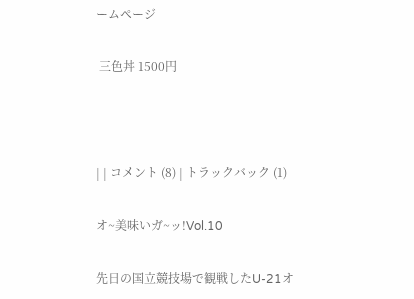ームページ

 三色丼 1500円



| | コメント (8) | トラックバック (1)

オ~美味いガ~ッ!Vol.10

先日の国立競技場で観戦したU-21オ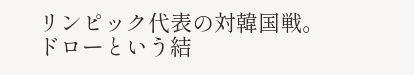リンピック代表の対韓国戦。ドローという結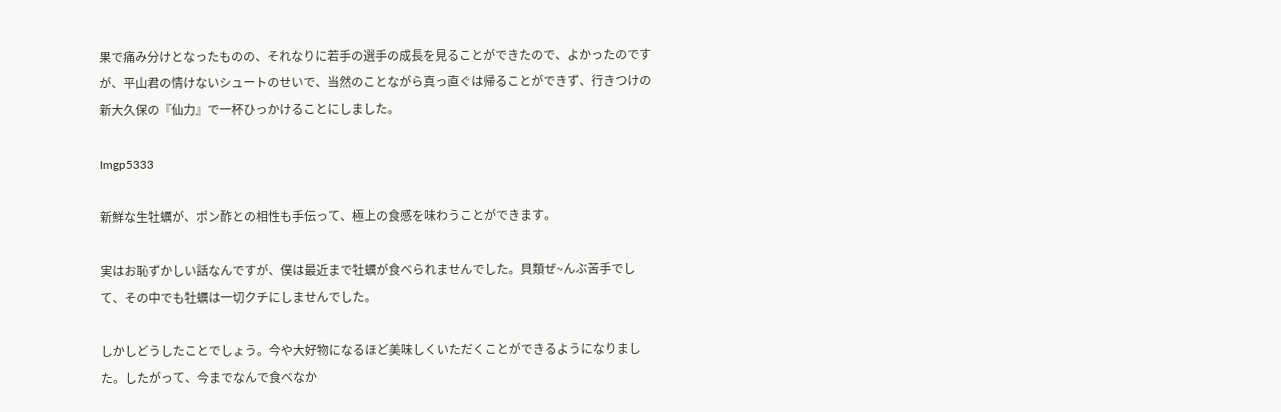果で痛み分けとなったものの、それなりに若手の選手の成長を見ることができたので、よかったのですが、平山君の情けないシュートのせいで、当然のことながら真っ直ぐは帰ることができず、行きつけの新大久保の『仙力』で一杯ひっかけることにしました。

Imgp5333

新鮮な生牡蠣が、ポン酢との相性も手伝って、極上の食感を味わうことができます。

実はお恥ずかしい話なんですが、僕は最近まで牡蠣が食べられませんでした。貝類ぜ~んぶ苦手でして、その中でも牡蠣は一切クチにしませんでした。

しかしどうしたことでしょう。今や大好物になるほど美味しくいただくことができるようになりました。したがって、今までなんで食べなか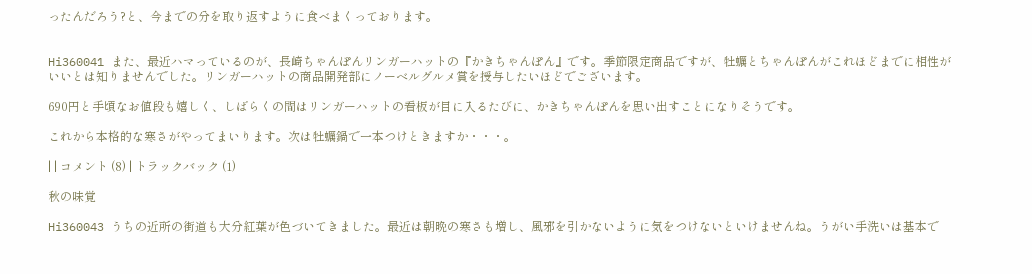ったんだろう?と、今までの分を取り返すように食べまくっております。


Hi360041 また、最近ハマっているのが、長崎ちゃんぽんリンガーハットの『かきちゃんぽん』です。季節限定商品ですが、牡蠣とちゃんぽんがこれほどまでに相性がいいとは知りませんでした。リンガーハットの商品開発部にノーベルグルメ賞を授与したいほどでございます。

690円と手頃なお値段も嬉しく、しばらくの間はリンガーハットの看板が目に入るたびに、かきちゃんぽんを思い出すことになりそうです。

これから本格的な寒さがやってまいります。次は牡蠣鍋で一本つけときますか・・・。

| | コメント (8) | トラックバック (1)

秋の味覚

Hi360043 うちの近所の街道も大分紅葉が色づいてきました。最近は朝晩の寒さも増し、風邪を引かないように気をつけないといけませんね。うがい手洗いは基本で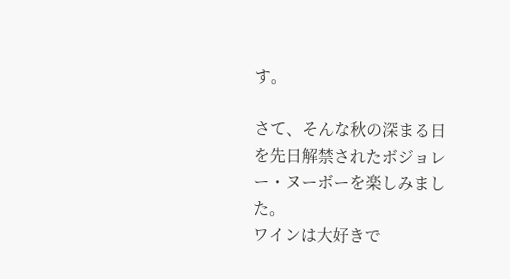す。

さて、そんな秋の深まる日を先日解禁されたボジョレー・ヌーボーを楽しみました。
ワインは大好きで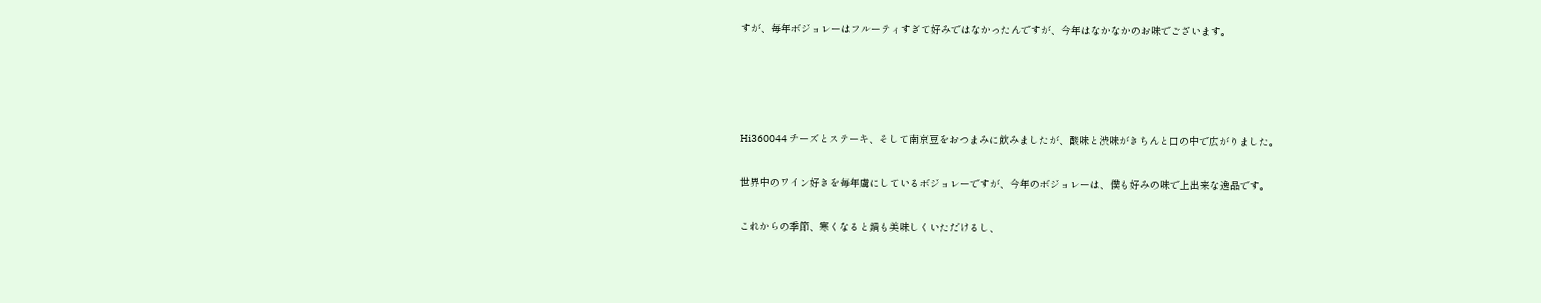すが、毎年ボジョレーはフルーティすぎて好みではなかったんですが、今年はなかなかのお味でございます。




Hi360044 チーズとステーキ、そして南京豆をおつまみに飲みましたが、酸味と渋味がきちんと口の中で広がりました。

世界中のワイン好きを毎年虜にしているボジョレーですが、今年のボジョレーは、僕も好みの味で上出来な逸品です。

これからの季節、寒くなると鍋も美味しくいただけるし、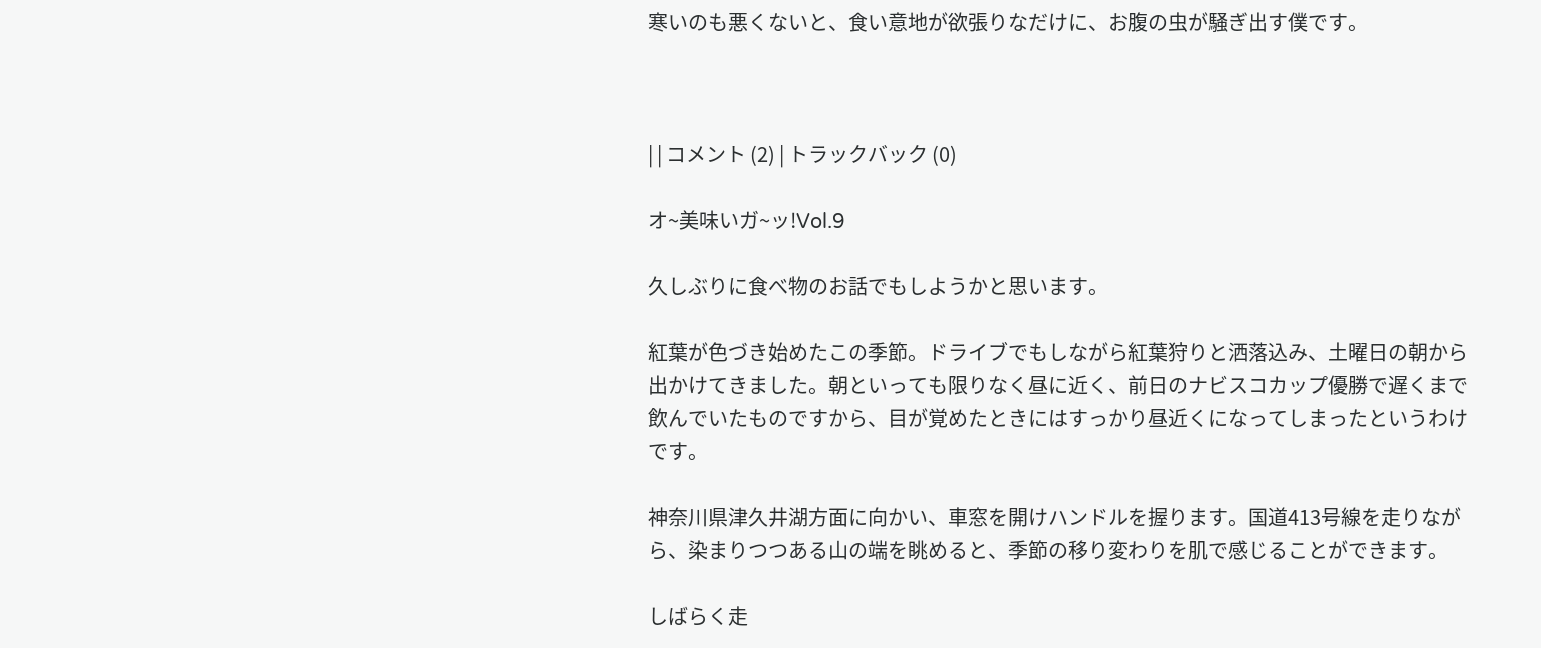寒いのも悪くないと、食い意地が欲張りなだけに、お腹の虫が騒ぎ出す僕です。



| | コメント (2) | トラックバック (0)

オ~美味いガ~ッ!Vol.9

久しぶりに食べ物のお話でもしようかと思います。

紅葉が色づき始めたこの季節。ドライブでもしながら紅葉狩りと洒落込み、土曜日の朝から出かけてきました。朝といっても限りなく昼に近く、前日のナビスコカップ優勝で遅くまで飲んでいたものですから、目が覚めたときにはすっかり昼近くになってしまったというわけです。

神奈川県津久井湖方面に向かい、車窓を開けハンドルを握ります。国道413号線を走りながら、染まりつつある山の端を眺めると、季節の移り変わりを肌で感じることができます。

しばらく走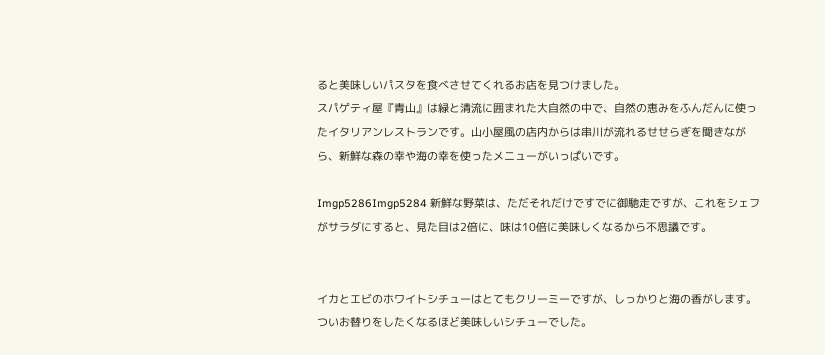ると美味しいパスタを食べさせてくれるお店を見つけました。
スパゲティ屋『青山』は緑と清流に囲まれた大自然の中で、自然の恵みをふんだんに使ったイタリアンレストランです。山小屋風の店内からは串川が流れるせせらぎを聞きながら、新鮮な森の幸や海の幸を使ったメニューがいっぱいです。

Imgp5286Imgp5284 新鮮な野菜は、ただそれだけですでに御馳走ですが、これをシェフがサラダにすると、見た目は2倍に、味は10倍に美味しくなるから不思議です。


イカとエビのホワイトシチューはとてもクリーミーですが、しっかりと海の香がします。ついお替りをしたくなるほど美味しいシチューでした。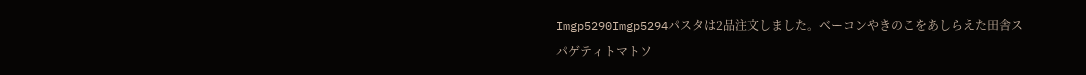Imgp5290Imgp5294パスタは2品注文しました。ベーコンやきのこをあしらえた田舎スパゲティトマトソ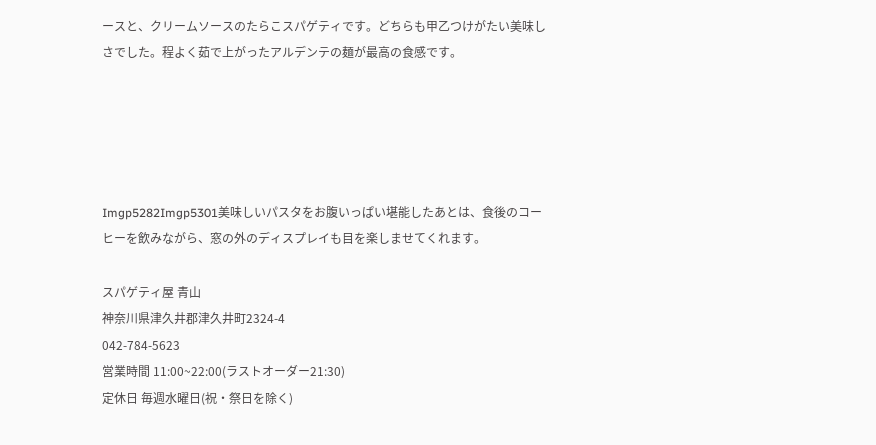ースと、クリームソースのたらこスパゲティです。どちらも甲乙つけがたい美味しさでした。程よく茹で上がったアルデンテの麺が最高の食感です。





Imgp5282Imgp5301美味しいパスタをお腹いっぱい堪能したあとは、食後のコーヒーを飲みながら、窓の外のディスプレイも目を楽しませてくれます。

スパゲティ屋 青山
神奈川県津久井郡津久井町2324-4
042-784-5623
営業時間 11:00~22:00(ラストオーダー21:30)
定休日 毎週水曜日(祝・祭日を除く)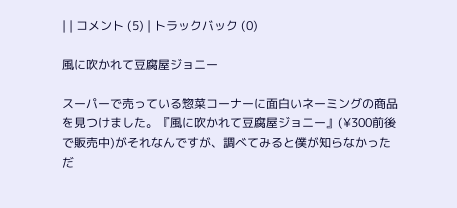| | コメント (5) | トラックバック (0)

風に吹かれて豆腐屋ジョニー

スーパーで売っている惣菜コーナーに面白いネーミングの商品を見つけました。『風に吹かれて豆腐屋ジョニー』(¥300前後で販売中)がそれなんですが、調べてみると僕が知らなかっただ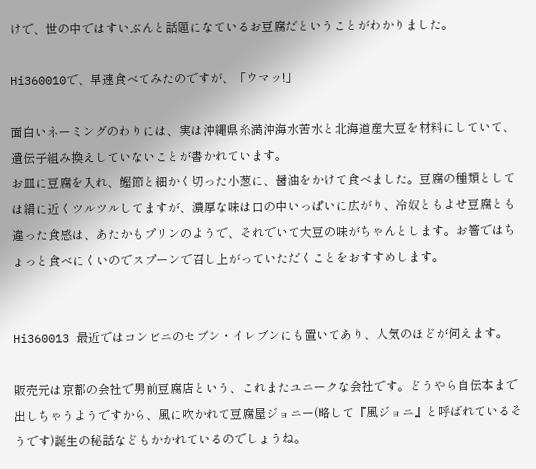けで、世の中ではすいぶんと話題になているお豆腐だということがわかりました。

Hi360010で、早速食べてみたのですが、「ウマッ!」

面白いネーミングのわりには、実は沖縄県糸満沖海水苦水と北海道産大豆を材料にしていて、遺伝子組み換えしていないことが書かれています。
お皿に豆腐を入れ、鰹節と細かく切った小葱に、醤油をかけて食べました。豆腐の種類としては絹に近くツルツルしてますが、濃厚な味は口の中いっぱいに広がり、冷奴ともよせ豆腐とも違った食感は、あたかもプリンのようで、それでいて大豆の味がちゃんとします。お箸ではちょっと食べにくいのでスプーンで召し上がっていただくことをおすすめします。


Hi360013 最近ではコンビニのセブン・イレブンにも置いてあり、人気のほどが伺えます。

販売元は京都の会社で男前豆腐店という、これまたユニークな会社です。どうやら自伝本まで出しちゃうようですから、風に吹かれて豆腐屋ジョニー(略して『風ジョニ』と呼ばれているそうです)誕生の秘話などもかかれているのでしょうね。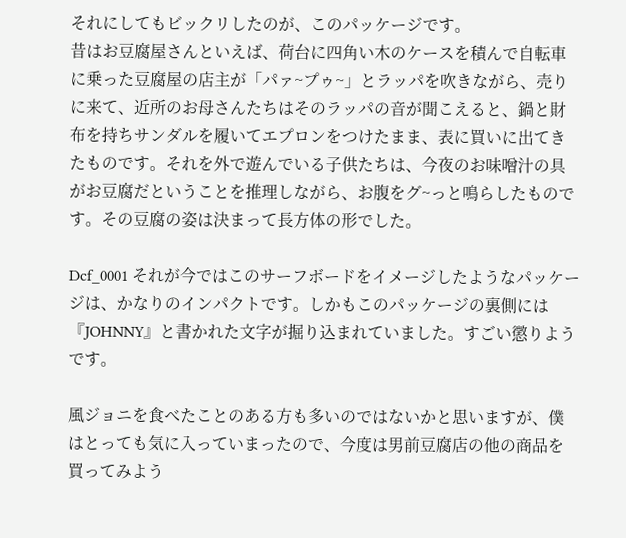それにしてもビックリしたのが、このパッケージです。
昔はお豆腐屋さんといえば、荷台に四角い木のケースを積んで自転車に乗った豆腐屋の店主が「パァ~プゥ~」とラッパを吹きながら、売りに来て、近所のお母さんたちはそのラッパの音が聞こえると、鍋と財布を持ちサンダルを履いてエプロンをつけたまま、表に買いに出てきたものです。それを外で遊んでいる子供たちは、今夜のお味噌汁の具がお豆腐だということを推理しながら、お腹をグ~っと鳴らしたものです。その豆腐の姿は決まって長方体の形でした。

Dcf_0001 それが今ではこのサーフボードをイメージしたようなパッケージは、かなりのインパクトです。しかもこのパッケージの裏側には『JOHNNY』と書かれた文字が掘り込まれていました。すごい懲りようです。

風ジョニを食べたことのある方も多いのではないかと思いますが、僕はとっても気に入っていまったので、今度は男前豆腐店の他の商品を買ってみよう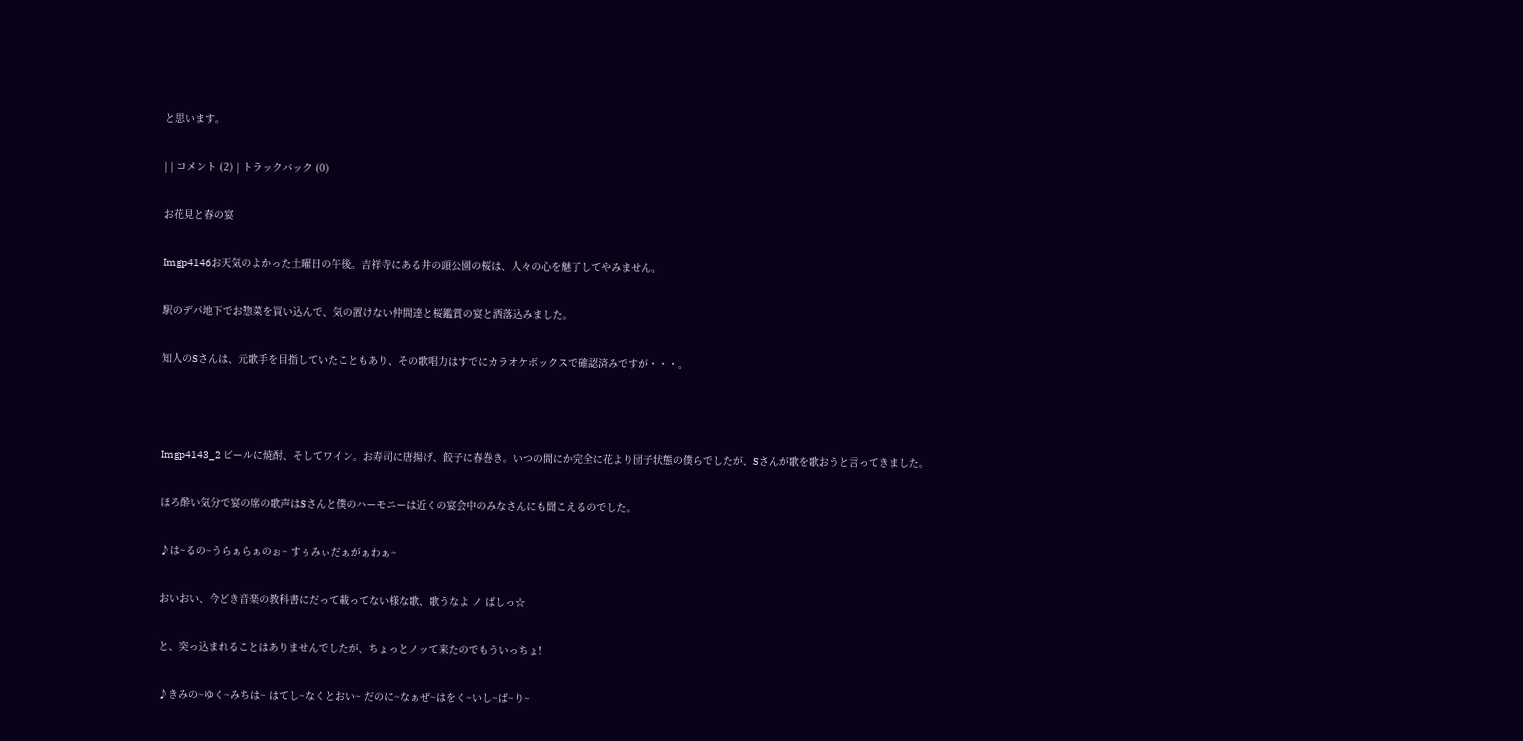と思います。

| | コメント (2) | トラックバック (0)

お花見と春の宴

Imgp4146お天気のよかった土曜日の午後。吉祥寺にある井の頭公園の桜は、人々の心を魅了してやみません。

駅のデパ地下でお惣菜を買い込んで、気の置けない仲間達と桜鑑賞の宴と洒落込みました。

知人のSさんは、元歌手を目指していたこともあり、その歌唱力はすでにカラオケボックスで確認済みですが・・・。



Imgp4143_2 ビールに焼酎、そしてワイン。お寿司に唐揚げ、餃子に春巻き。いつの間にか完全に花より団子状態の僕らでしたが、Sさんが歌を歌おうと言ってきました。

ほろ酔い気分で宴の席の歌声はSさんと僕のハーモニーは近くの宴会中のみなさんにも聞こえるのでした。

♪は~るの~うらぁらぁのぉ~ すぅみぃだぁがぁわぁ~

おいおい、今どき音楽の教科書にだって載ってない様な歌、歌うなよ ノ ばしっ☆

と、突っ込まれることはありませんでしたが、ちょっとノッて来たのでもういっちょ!

♪きみの~ゆく~みちは~ はてし~なくとおい~ だのに~なぁぜ~はをく~いし~ば~り~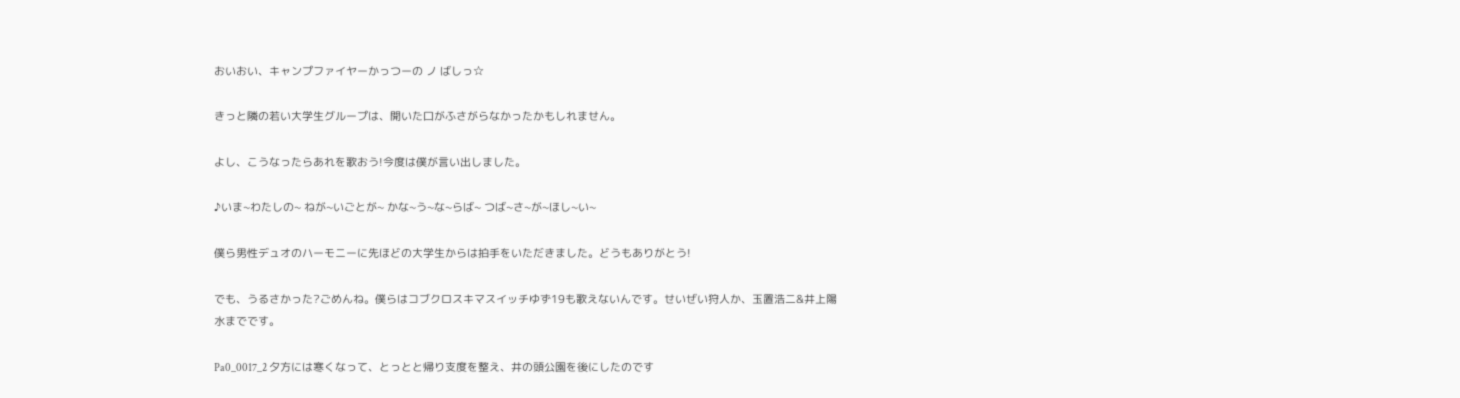おいおい、キャンプファイヤーかっつーの ノ ばしっ☆

きっと隣の若い大学生グループは、開いた口がふさがらなかったかもしれません。

よし、こうなったらあれを歌おう!今度は僕が言い出しました。

♪いま~わたしの~ ねが~いごとが~ かな~う~な~らば~ つば~さ~が~ほし~い~

僕ら男性デュオのハーモニーに先ほどの大学生からは拍手をいただきました。どうもありがとう!

でも、うるさかった?ごめんね。僕らはコブクロスキマスイッチゆず19も歌えないんです。せいぜい狩人か、玉置浩二&井上陽水までです。

Pa0_0017_2 夕方には寒くなって、とっとと帰り支度を整え、井の頭公園を後にしたのです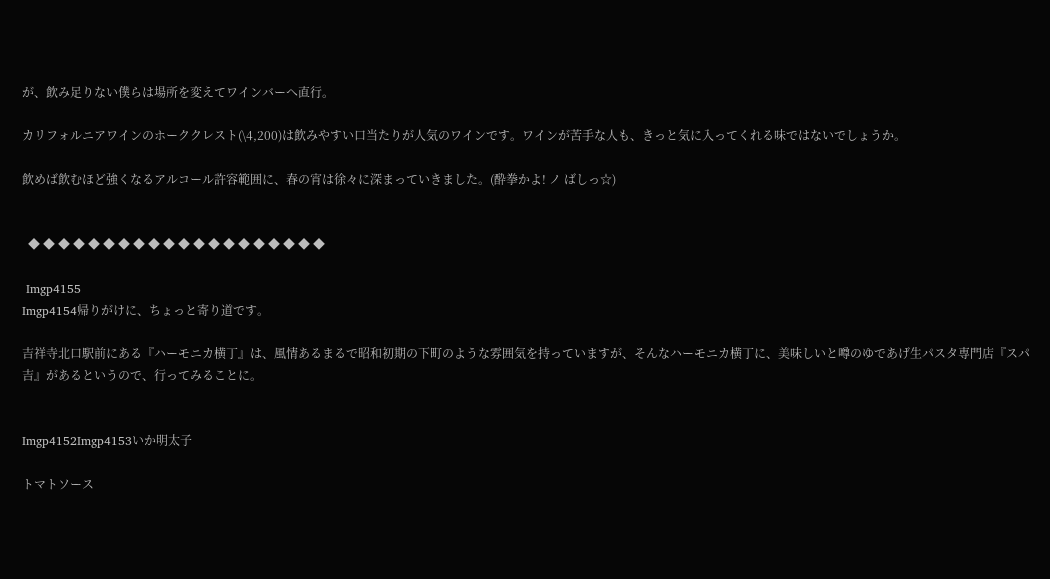が、飲み足りない僕らは場所を変えてワインバーへ直行。

カリフォルニアワインのホーククレスト(\4,200)は飲みやすい口当たりが人気のワインです。ワインが苦手な人も、きっと気に入ってくれる味ではないでしょうか。

飲めば飲むほど強くなるアルコール許容範囲に、春の宵は徐々に深まっていきました。(酔拳かよ! ノ ばしっ☆)


  ◆ ◆ ◆ ◆ ◆ ◆ ◆ ◆ ◆ ◆ ◆ ◆ ◆ ◆ ◆ ◆ ◆ ◆ ◆ ◆

 Imgp4155
Imgp4154帰りがけに、ちょっと寄り道です。

吉祥寺北口駅前にある『ハーモニカ横丁』は、風情あるまるで昭和初期の下町のような雰囲気を持っていますが、そんなハーモニカ横丁に、美味しいと噂のゆであげ生パスタ専門店『スパ吉』があるというので、行ってみることに。


Imgp4152Imgp4153いか明太子

トマトソース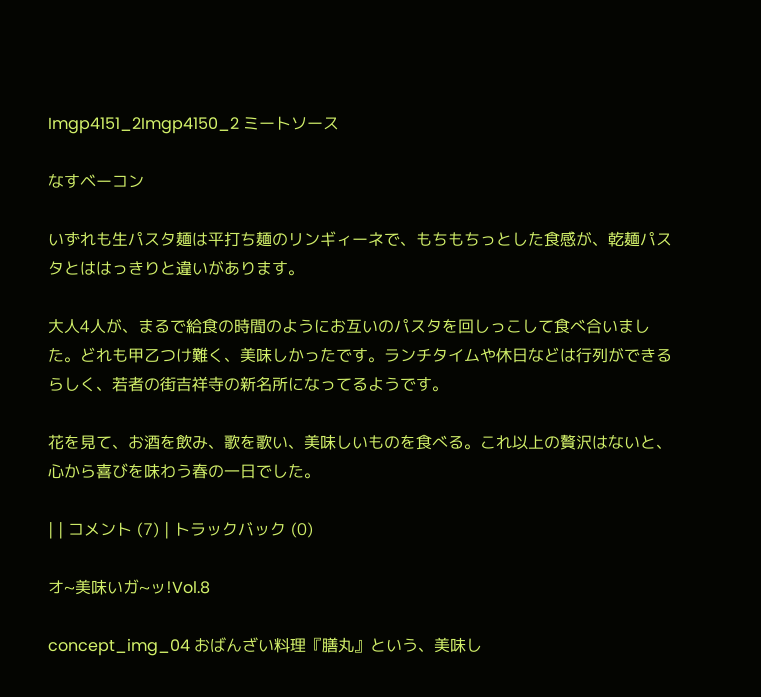Imgp4151_2Imgp4150_2 ミートソース

なすベーコン

いずれも生パスタ麺は平打ち麺のリンギィーネで、もちもちっとした食感が、乾麺パスタとははっきりと違いがあります。

大人4人が、まるで給食の時間のようにお互いのパスタを回しっこして食べ合いました。どれも甲乙つけ難く、美味しかったです。ランチタイムや休日などは行列ができるらしく、若者の街吉祥寺の新名所になってるようです。

花を見て、お酒を飲み、歌を歌い、美味しいものを食べる。これ以上の贅沢はないと、心から喜びを味わう春の一日でした。

| | コメント (7) | トラックバック (0)

オ~美味いガ~ッ!Vol.8

concept_img_04 おばんざい料理『膳丸』という、美味し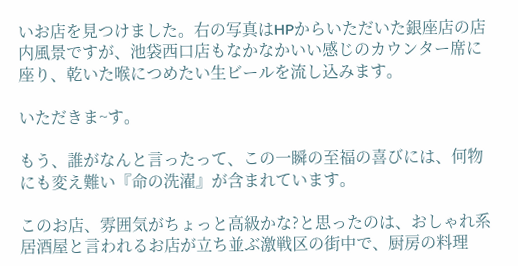いお店を見つけました。右の写真はHPからいただいた銀座店の店内風景ですが、池袋西口店もなかなかいい感じのカウンター席に座り、乾いた喉につめたい生ビールを流し込みます。

いただきま~す。

もう、誰がなんと言ったって、この一瞬の至福の喜びには、何物にも変え難い『命の洗濯』が含まれています。

このお店、雰囲気がちょっと高級かな?と思ったのは、おしゃれ系居酒屋と言われるお店が立ち並ぶ激戦区の街中で、厨房の料理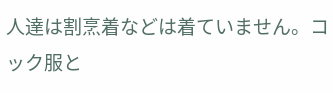人達は割烹着などは着ていません。コック服と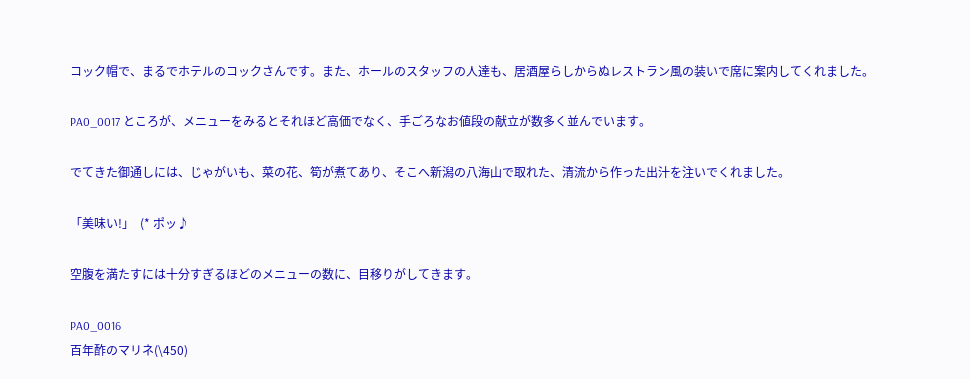コック帽で、まるでホテルのコックさんです。また、ホールのスタッフの人達も、居酒屋らしからぬレストラン風の装いで席に案内してくれました。

PA0_0017 ところが、メニューをみるとそれほど高価でなく、手ごろなお値段の献立が数多く並んでいます。

でてきた御通しには、じゃがいも、菜の花、筍が煮てあり、そこへ新潟の八海山で取れた、清流から作った出汁を注いでくれました。

「美味い!」  (* ポッ♪

空腹を満たすには十分すぎるほどのメニューの数に、目移りがしてきます。

PA0_0016
百年酢のマリネ(\450)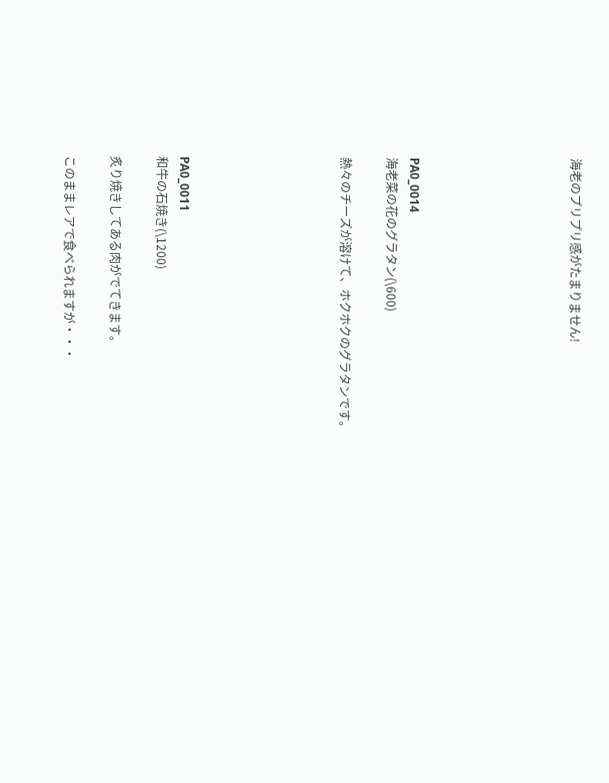海老のプリプリ感がたまりません!






PA0_0014
海老菜の花のグラタン(\600)

熱々のチーズが溶けて、ホクホクのグラタンです。






PA0_0011
和牛の石焼き(\1200)

炙り焼きしてある肉がでてきます。

このままレアで食べられますが・・・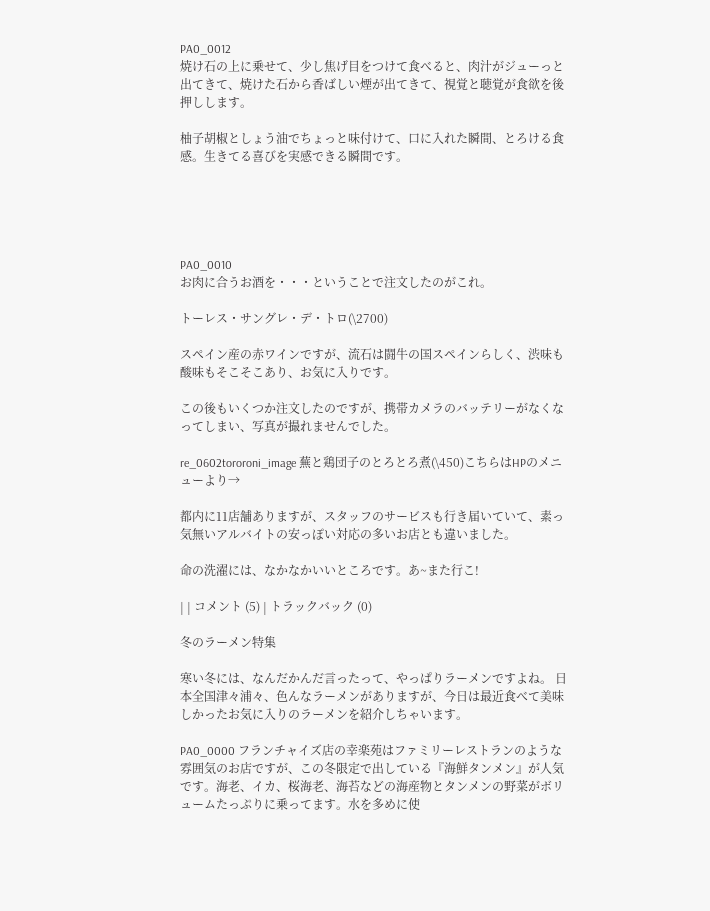PA0_0012
焼け石の上に乗せて、少し焦げ目をつけて食べると、肉汁がジューっと出てきて、焼けた石から香ばしい煙が出てきて、視覚と聴覚が食欲を後押しします。

柚子胡椒としょう油でちょっと味付けて、口に入れた瞬間、とろける食感。生きてる喜びを実感できる瞬間です。





PA0_0010
お肉に合うお酒を・・・ということで注文したのがこれ。

トーレス・サングレ・デ・トロ(\2700)

スペイン産の赤ワインですが、流石は闘牛の国スペインらしく、渋味も酸味もそこそこあり、お気に入りです。

この後もいくつか注文したのですが、携帯カメラのバッテリーがなくなってしまい、写真が撮れませんでした。

re_0602tororoni_image 蕪と鶏団子のとろとろ煮(\450)こちらはHPのメニューより→

都内に11店舗ありますが、スタッフのサービスも行き届いていて、素っ気無いアルバイトの安っぽい対応の多いお店とも違いました。

命の洗濯には、なかなかいいところです。あ~また行こ!

| | コメント (5) | トラックバック (0)

冬のラーメン特集

寒い冬には、なんだかんだ言ったって、やっぱりラーメンですよね。 日本全国津々浦々、色んなラーメンがありますが、今日は最近食べて美味しかったお気に入りのラーメンを紹介しちゃいます。

PA0_0000 フランチャイズ店の幸楽苑はファミリーレストランのような雰囲気のお店ですが、この冬限定で出している『海鮮タンメン』が人気です。海老、イカ、桜海老、海苔などの海産物とタンメンの野菜がボリュームたっぷりに乗ってます。水を多めに使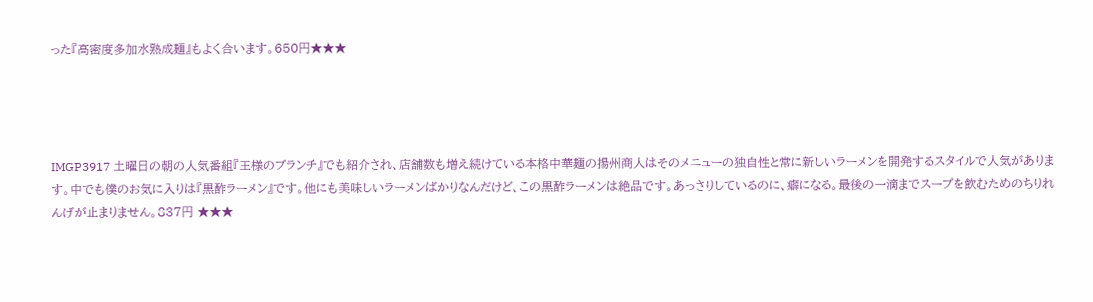った『高密度多加水熟成麺』もよく合います。650円★★★




IMGP3917 土曜日の朝の人気番組『王様のブランチ』でも紹介され、店舗数も増え続けている本格中華麺の揚州商人はそのメニューの独自性と常に新しいラーメンを開発するスタイルで人気があります。中でも僕のお気に入りは『黒酢ラーメン』です。他にも美味しいラーメンばかりなんだけど、この黒酢ラーメンは絶品です。あっさりしているのに、癖になる。最後の一滴までスープを飲むためのちりれんげが止まりません。837円 ★★★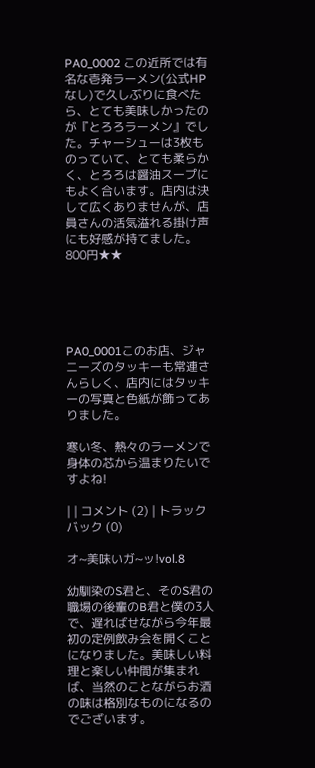PA0_0002 この近所では有名な壱発ラーメン(公式HPなし)で久しぶりに食べたら、とても美味しかったのが『とろろラーメン』でした。チャーシューは3枚ものっていて、とても柔らかく、とろろは醤油スープにもよく合います。店内は決して広くありませんが、店員さんの活気溢れる掛け声にも好感が持てました。800円★★





PA0_0001このお店、ジャニーズのタッキーも常連さんらしく、店内にはタッキーの写真と色紙が飾ってありました。

寒い冬、熱々のラーメンで身体の芯から温まりたいですよね!

| | コメント (2) | トラックバック (0)

オ~美味いガ~ッ!vol.8

幼馴染のS君と、そのS君の職場の後輩のB君と僕の3人で、遅ればせながら今年最初の定例飲み会を開くことになりました。美味しい料理と楽しい仲間が集まれば、当然のことながらお酒の味は格別なものになるのでございます。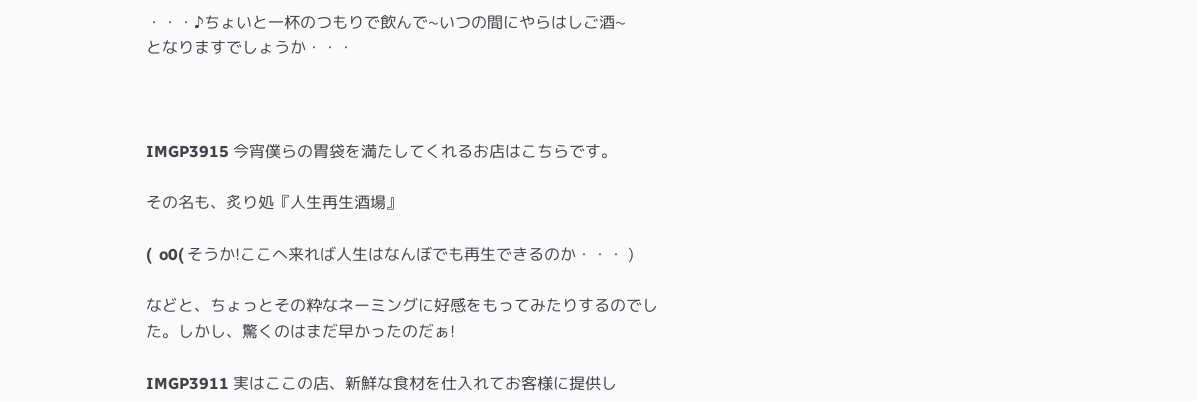・・・♪ちょいと一杯のつもりで飲んで~いつの間にやらはしご酒~
となりますでしょうか・・・



IMGP3915 今宵僕らの胃袋を満たしてくれるお店はこちらです。

その名も、炙り処『人生再生酒場』

(  o0( そうか!ここへ来れば人生はなんぼでも再生できるのか・・・ )

などと、ちょっとその粋なネーミングに好感をもってみたりするのでした。しかし、驚くのはまだ早かったのだぁ!

IMGP3911 実はここの店、新鮮な食材を仕入れてお客様に提供し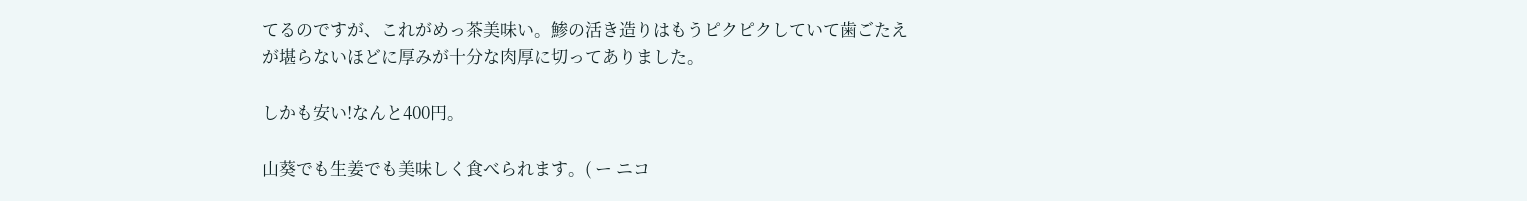てるのですが、これがめっ茶美味い。鯵の活き造りはもうピクピクしていて歯ごたえが堪らないほどに厚みが十分な肉厚に切ってありました。

しかも安い!なんと400円。

山葵でも生姜でも美味しく食べられます。( ー ニコ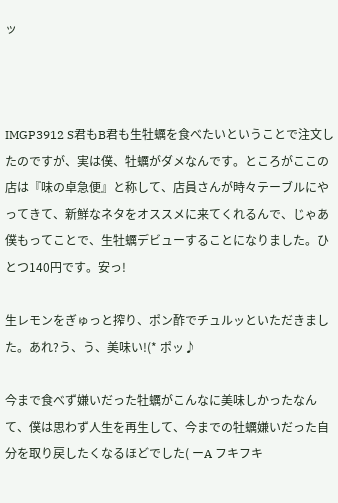ッ



IMGP3912 S君もB君も生牡蠣を食べたいということで注文したのですが、実は僕、牡蠣がダメなんです。ところがここの店は『味の卓急便』と称して、店員さんが時々テーブルにやってきて、新鮮なネタをオススメに来てくれるんで、じゃあ僕もってことで、生牡蠣デビューすることになりました。ひとつ140円です。安っ!

生レモンをぎゅっと搾り、ポン酢でチュルッといただきました。あれ?う、う、美味い!(* ポッ♪

今まで食べず嫌いだった牡蠣がこんなに美味しかったなんて、僕は思わず人生を再生して、今までの牡蠣嫌いだった自分を取り戻したくなるほどでした( ーA フキフキ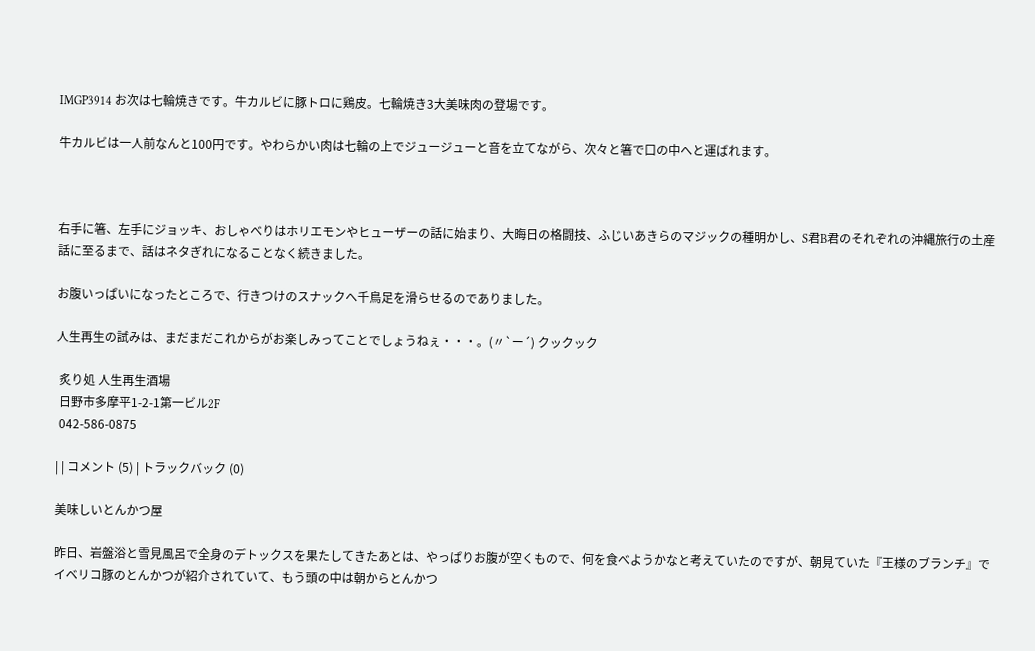IMGP3914 お次は七輪焼きです。牛カルビに豚トロに鶏皮。七輪焼き3大美味肉の登場です。

牛カルビは一人前なんと100円です。やわらかい肉は七輪の上でジュージューと音を立てながら、次々と箸で口の中へと運ばれます。



右手に箸、左手にジョッキ、おしゃべりはホリエモンやヒューザーの話に始まり、大晦日の格闘技、ふじいあきらのマジックの種明かし、S君B君のそれぞれの沖縄旅行の土産話に至るまで、話はネタぎれになることなく続きました。

お腹いっぱいになったところで、行きつけのスナックへ千鳥足を滑らせるのでありました。

人生再生の試みは、まだまだこれからがお楽しみってことでしょうねぇ・・・。(〃`ー´) クックック

 炙り処 人生再生酒場
 日野市多摩平1-2-1第一ビル2F
 042-586-0875

| | コメント (5) | トラックバック (0)

美味しいとんかつ屋

昨日、岩盤浴と雪見風呂で全身のデトックスを果たしてきたあとは、やっぱりお腹が空くもので、何を食べようかなと考えていたのですが、朝見ていた『王様のブランチ』でイベリコ豚のとんかつが紹介されていて、もう頭の中は朝からとんかつ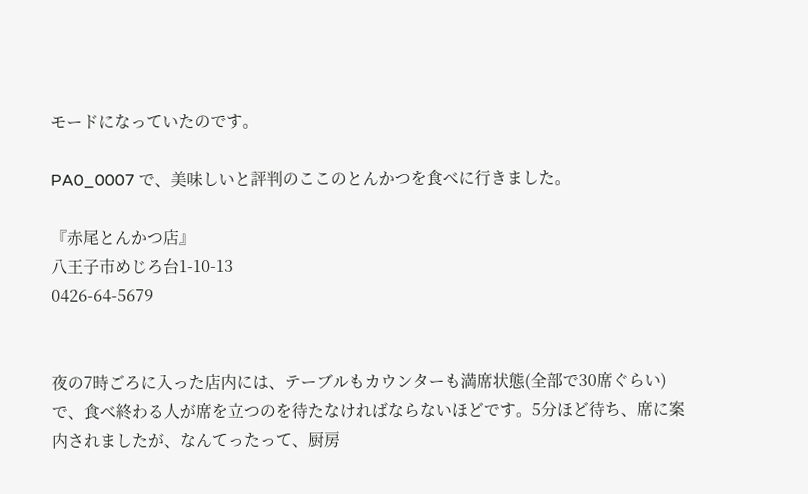モードになっていたのです。

PA0_0007 で、美味しいと評判のここのとんかつを食べに行きました。

『赤尾とんかつ店』
八王子市めじろ台1-10-13
0426-64-5679


夜の7時ごろに入った店内には、テーブルもカウンターも満席状態(全部で30席ぐらい)で、食べ終わる人が席を立つのを待たなければならないほどです。5分ほど待ち、席に案内されましたが、なんてったって、厨房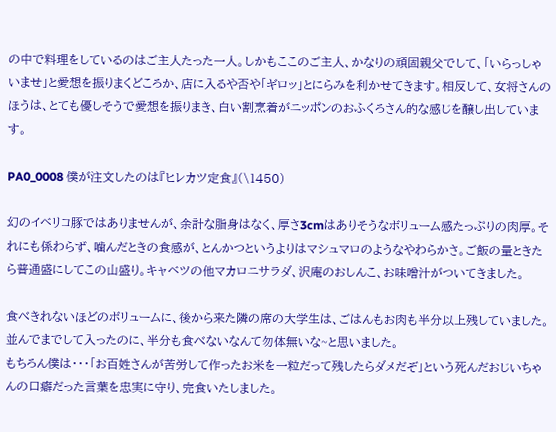の中で料理をしているのはご主人たった一人。しかもここのご主人、かなりの頑固親父でして、「いらっしゃいませ」と愛想を振りまくどころか、店に入るや否や「ギロッ」とにらみを利かせてきます。相反して、女将さんのほうは、とても優しそうで愛想を振りまき、白い割烹着がニッポンのおふくろさん的な感じを醸し出しています。

PA0_0008 僕が注文したのは『ヒレカツ定食』(\1450)

幻のイベリコ豚ではありませんが、余計な脂身はなく、厚さ3cmはありそうなボリューム感たっぷりの肉厚。それにも係わらず、噛んだときの食感が、とんかつというよりはマシュマロのようなやわらかさ。ご飯の量ときたら普通盛にしてこの山盛り。キャベツの他マカロニサラダ、沢庵のおしんこ、お味噌汁がついてきました。

食べきれないほどのボリュームに、後から来た隣の席の大学生は、ごはんもお肉も半分以上残していました。並んでまでして入ったのに、半分も食べないなんて勿体無いな~と思いました。
もちろん僕は・・・「お百姓さんが苦労して作ったお米を一粒だって残したらダメだぞ」という死んだおじいちゃんの口癖だった言葉を忠実に守り、完食いたしました。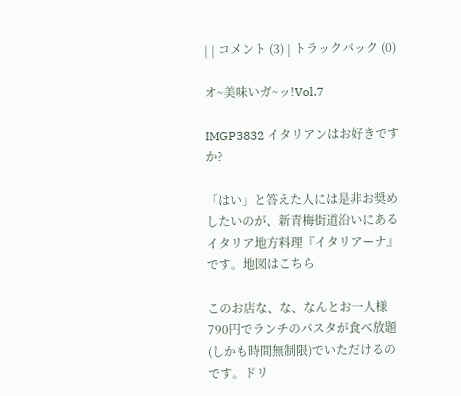| | コメント (3) | トラックバック (0)

オ~美味いガ~ッ!Vol.7

IMGP3832 イタリアンはお好きですか?

「はい」と答えた人には是非お奨めしたいのが、新青梅街道沿いにあるイタリア地方料理『イタリアーナ』です。地図はこちら

このお店な、な、なんとお一人様790円でランチのパスタが食べ放題(しかも時間無制限)でいただけるのです。ドリ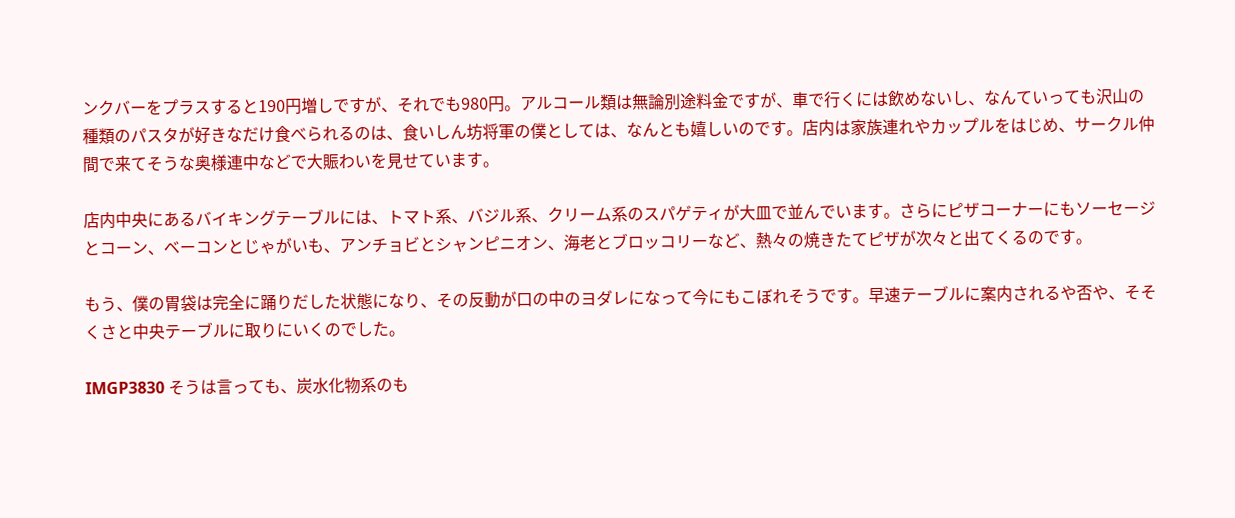ンクバーをプラスすると190円増しですが、それでも980円。アルコール類は無論別途料金ですが、車で行くには飲めないし、なんていっても沢山の種類のパスタが好きなだけ食べられるのは、食いしん坊将軍の僕としては、なんとも嬉しいのです。店内は家族連れやカップルをはじめ、サークル仲間で来てそうな奥様連中などで大賑わいを見せています。

店内中央にあるバイキングテーブルには、トマト系、バジル系、クリーム系のスパゲティが大皿で並んでいます。さらにピザコーナーにもソーセージとコーン、ベーコンとじゃがいも、アンチョビとシャンピニオン、海老とブロッコリーなど、熱々の焼きたてピザが次々と出てくるのです。

もう、僕の胃袋は完全に踊りだした状態になり、その反動が口の中のヨダレになって今にもこぼれそうです。早速テーブルに案内されるや否や、そそくさと中央テーブルに取りにいくのでした。

IMGP3830 そうは言っても、炭水化物系のも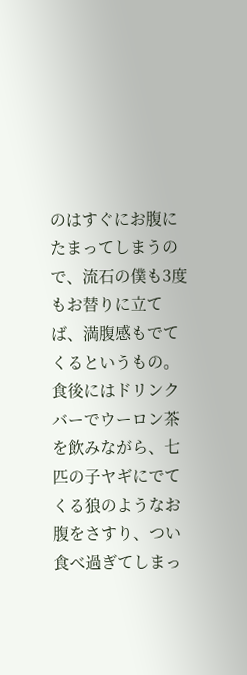のはすぐにお腹にたまってしまうので、流石の僕も3度もお替りに立てば、満腹感もでてくるというもの。食後にはドリンクバーでウーロン茶を飲みながら、七匹の子ヤギにでてくる狼のようなお腹をさすり、つい食べ過ぎてしまっ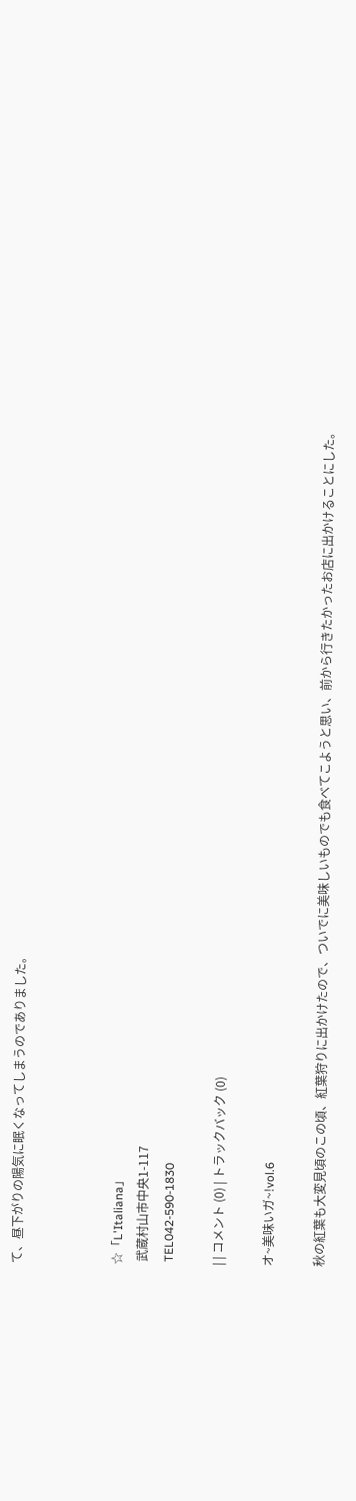て、昼下がりの陽気に眠くなってしまうのでありました。



☆「L'Italiana」
 武蔵村山市中央1-117
 TEL042-590-1830

| | コメント (0) | トラックバック (0)

オ~美味いガ~!vol.6

秋の紅葉も大変見頃のこの頃、紅葉狩りに出かけたので、ついでに美味しいものでも食べてこようと思い、前から行きたかったお店に出かけることにした。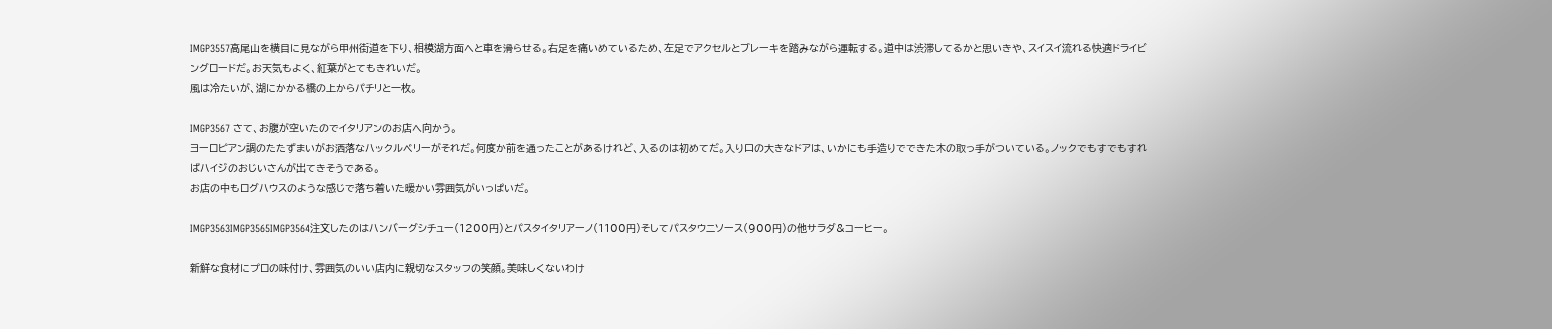IMGP3557高尾山を横目に見ながら甲州街道を下り、相模湖方面へと車を滑らせる。右足を痛いめているため、左足でアクセルとブレーキを踏みながら運転する。道中は渋滞してるかと思いきや、スイスイ流れる快適ドライビングロードだ。お天気もよく、紅葉がとてもきれいだ。
風は冷たいが、湖にかかる橋の上からパチリと一枚。

IMGP3567 さて、お腹が空いたのでイタリアンのお店へ向かう。
ヨーロピアン調のたたずまいがお洒落なハックルベリーがそれだ。何度か前を通ったことがあるけれど、入るのは初めてだ。入り口の大きなドアは、いかにも手造りでできた木の取っ手がついている。ノックでもすでもすればハイジのおじいさんが出てきそうである。
お店の中もログハウスのような感じで落ち着いた暖かい雰囲気がいっぱいだ。

IMGP3563IMGP3565IMGP3564注文したのはハンバーグシチュー(1200円)とパスタイタリアーノ(1100円)そしてパスタウニソース(900円)の他サラダ&コーヒー。

新鮮な食材にプロの味付け、雰囲気のいい店内に親切なスタッフの笑顔。美味しくないわけ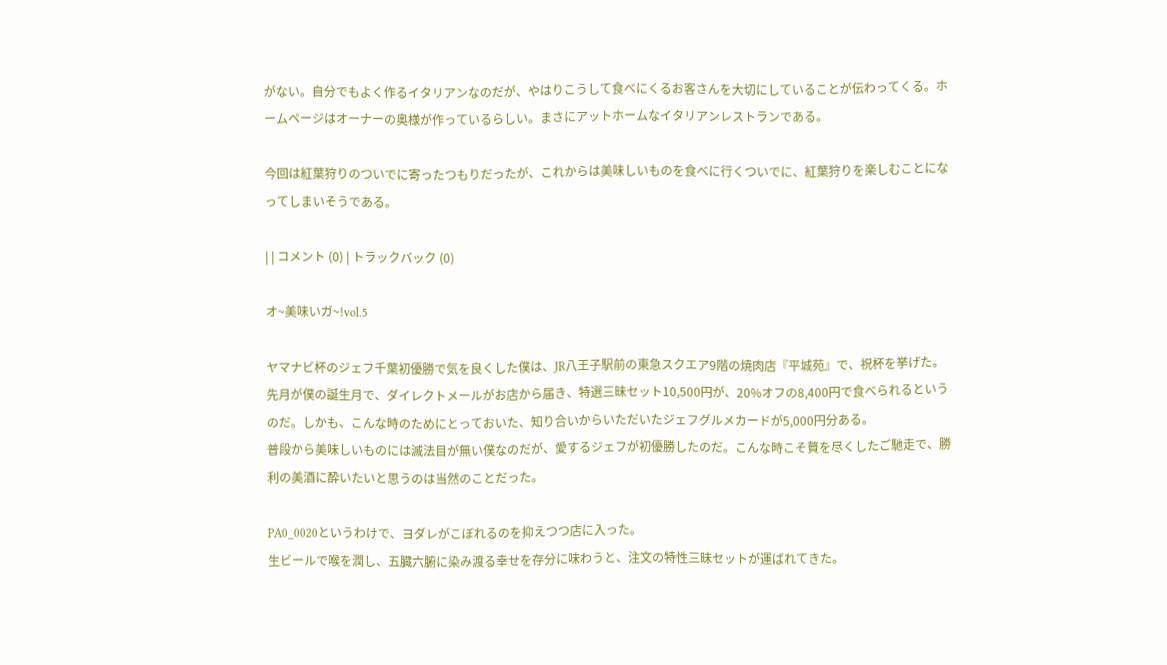がない。自分でもよく作るイタリアンなのだが、やはりこうして食べにくるお客さんを大切にしていることが伝わってくる。ホームページはオーナーの奥様が作っているらしい。まさにアットホームなイタリアンレストランである。

今回は紅葉狩りのついでに寄ったつもりだったが、これからは美味しいものを食べに行くついでに、紅葉狩りを楽しむことになってしまいそうである。

| | コメント (0) | トラックバック (0)

オ~美味いガ~!vol.5

ヤマナビ杯のジェフ千葉初優勝で気を良くした僕は、JR八王子駅前の東急スクエア9階の焼肉店『平城苑』で、祝杯を挙げた。先月が僕の誕生月で、ダイレクトメールがお店から届き、特選三昧セット10,500円が、20%オフの8,400円で食べられるというのだ。しかも、こんな時のためにとっておいた、知り合いからいただいたジェフグルメカードが5,000円分ある。
普段から美味しいものには滅法目が無い僕なのだが、愛するジェフが初優勝したのだ。こんな時こそ贅を尽くしたご馳走で、勝利の美酒に酔いたいと思うのは当然のことだった。

PA0_0020というわけで、ヨダレがこぼれるのを抑えつつ店に入った。
生ビールで喉を潤し、五臓六腑に染み渡る幸せを存分に味わうと、注文の特性三昧セットが運ばれてきた。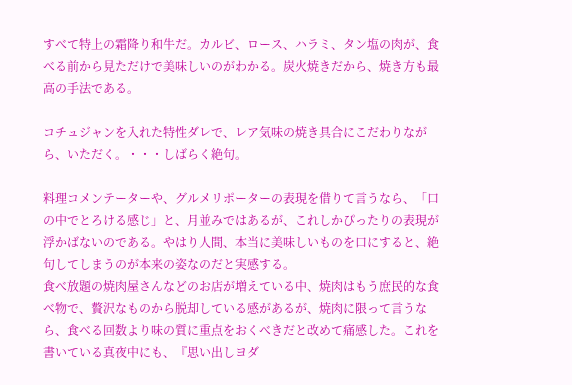すべて特上の霜降り和牛だ。カルビ、ロース、ハラミ、タン塩の肉が、食べる前から見ただけで美味しいのがわかる。炭火焼きだから、焼き方も最高の手法である。

コチュジャンを入れた特性ダレで、レア気味の焼き具合にこだわりながら、いただく。・・・しばらく絶句。

料理コメンテーターや、グルメリポーターの表現を借りて言うなら、「口の中でとろける感じ」と、月並みではあるが、これしかぴったりの表現が浮かばないのである。やはり人間、本当に美味しいものを口にすると、絶句してしまうのが本来の姿なのだと実感する。
食べ放題の焼肉屋さんなどのお店が増えている中、焼肉はもう庶民的な食べ物で、贅沢なものから脱却している感があるが、焼肉に限って言うなら、食べる回数より味の質に重点をおくべきだと改めて痛感した。これを書いている真夜中にも、『思い出しヨダ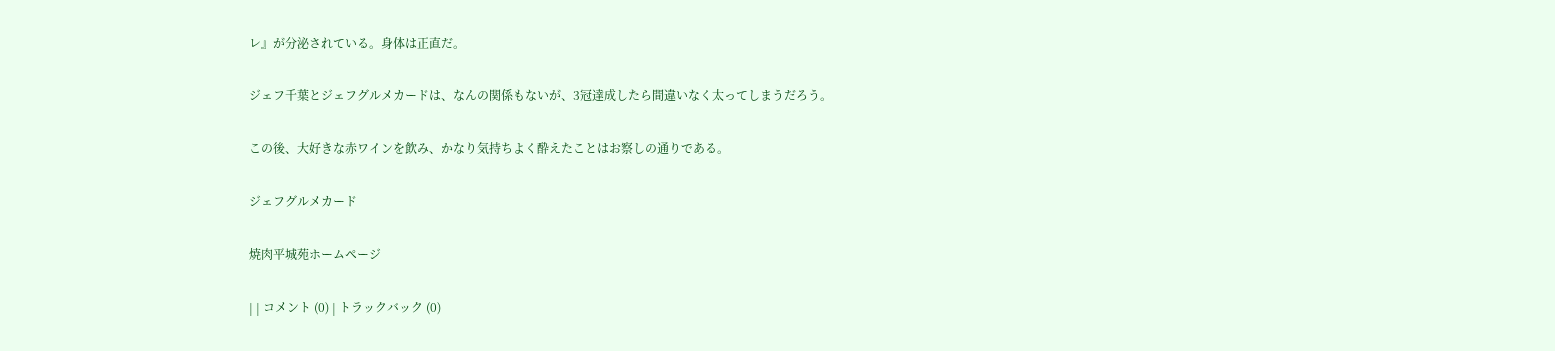レ』が分泌されている。身体は正直だ。

ジェフ千葉とジェフグルメカードは、なんの関係もないが、3冠達成したら間違いなく太ってしまうだろう。

この後、大好きな赤ワインを飲み、かなり気持ちよく酔えたことはお察しの通りである。

ジェフグルメカード

焼肉平城苑ホームページ

| | コメント (0) | トラックバック (0)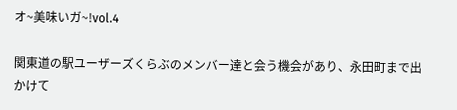オ~美味いガ~!vol.4

関東道の駅ユーザーズくらぶのメンバー達と会う機会があり、永田町まで出かけて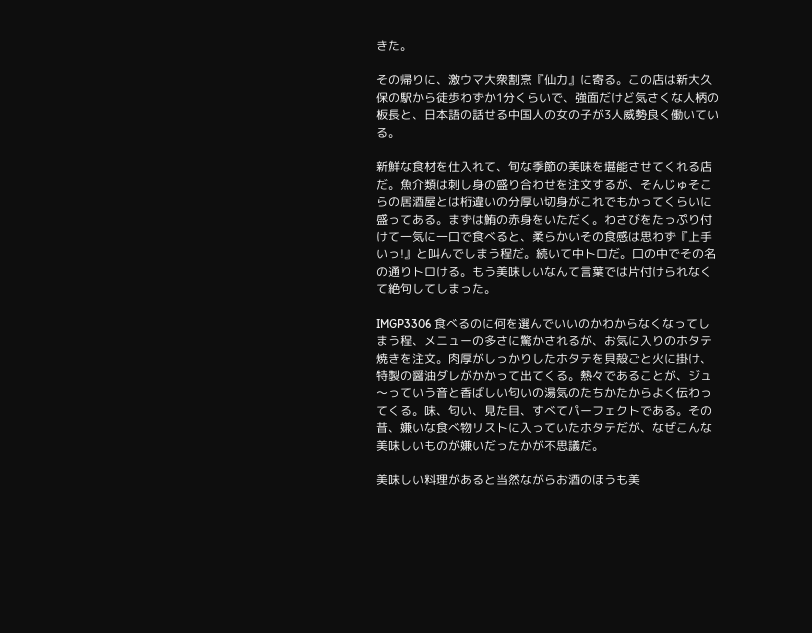きた。

その帰りに、激ウマ大衆割烹『仙力』に寄る。この店は新大久保の駅から徒歩わずか1分くらいで、強面だけど気さくな人柄の板長と、日本語の話せる中国人の女の子が3人威勢良く働いている。

新鮮な食材を仕入れて、旬な季節の美味を堪能させてくれる店だ。魚介類は刺し身の盛り合わせを注文するが、そんじゅそこらの居酒屋とは桁違いの分厚い切身がこれでもかってくらいに盛ってある。まずは鮪の赤身をいただく。わさびをたっぷり付けて一気に一口で食べると、柔らかいその食感は思わず『上手いっ!』と叫んでしまう程だ。続いて中トロだ。口の中でその名の通りトロける。もう美味しいなんて言葉では片付けられなくて絶句してしまった。

IMGP3306 食べるのに何を選んでいいのかわからなくなってしまう程、メニューの多さに驚かされるが、お気に入りのホタテ焼きを注文。肉厚がしっかりしたホタテを貝殻ごと火に掛け、特製の醤油ダレがかかって出てくる。熱々であることが、ジュ〜っていう音と香ばしい匂いの湯気のたちかたからよく伝わってくる。味、匂い、見た目、すべてパーフェクトである。その昔、嫌いな食べ物リストに入っていたホタテだが、なぜこんな美味しいものが嫌いだったかが不思議だ。

美味しい料理があると当然ながらお酒のほうも美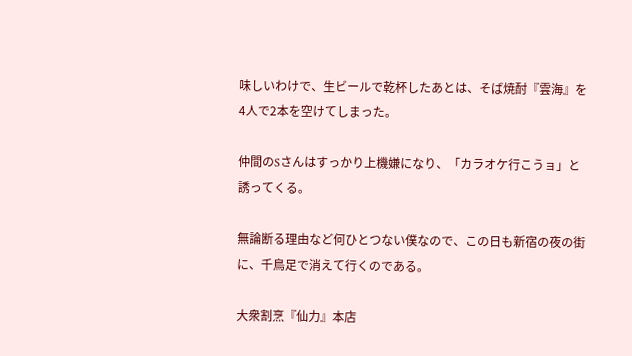味しいわけで、生ビールで乾杯したあとは、そば焼酎『雲海』を4人で2本を空けてしまった。

仲間のSさんはすっかり上機嫌になり、「カラオケ行こうョ」と誘ってくる。

無論断る理由など何ひとつない僕なので、この日も新宿の夜の街に、千鳥足で消えて行くのである。

大衆割烹『仙力』本店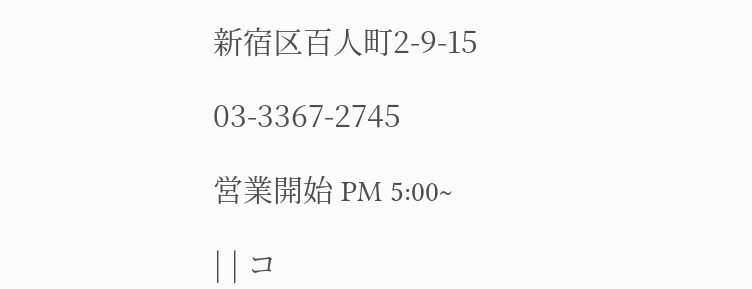新宿区百人町2-9-15

03-3367-2745

営業開始 PM 5:00~

| | コ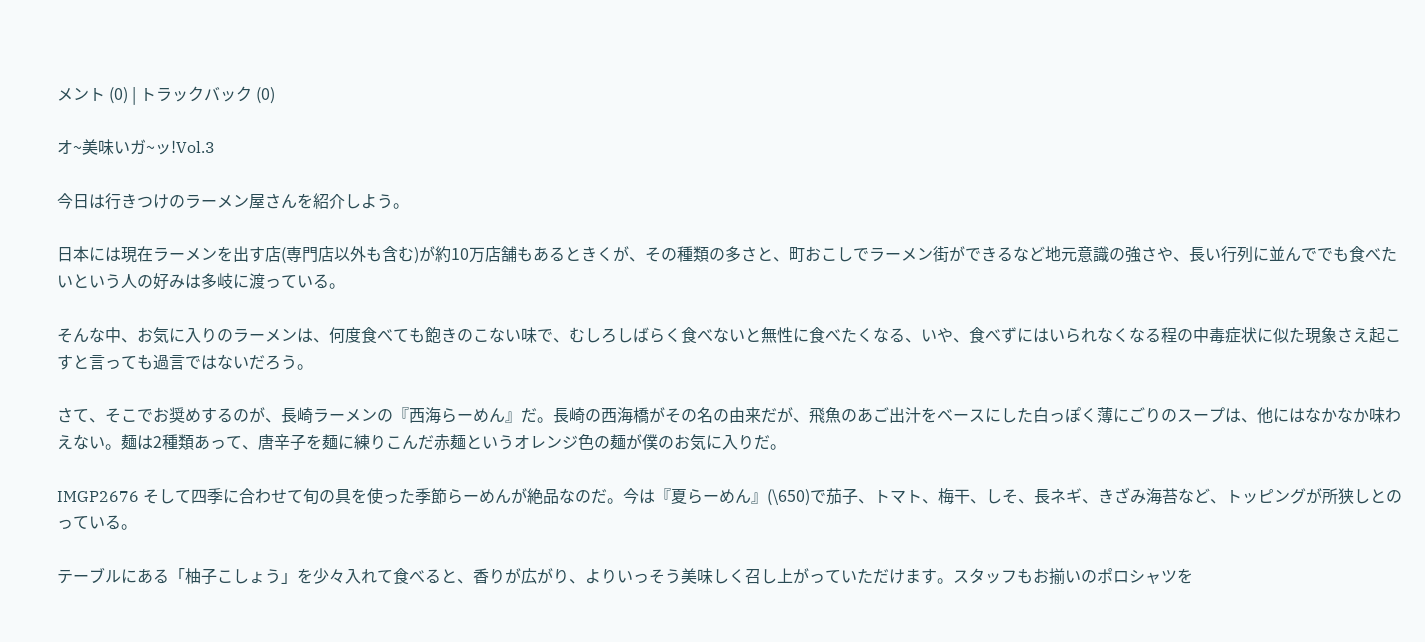メント (0) | トラックバック (0)

オ~美味いガ~ッ!Vol.3

今日は行きつけのラーメン屋さんを紹介しよう。

日本には現在ラーメンを出す店(専門店以外も含む)が約10万店舗もあるときくが、その種類の多さと、町おこしでラーメン街ができるなど地元意識の強さや、長い行列に並んででも食べたいという人の好みは多岐に渡っている。

そんな中、お気に入りのラーメンは、何度食べても飽きのこない味で、むしろしばらく食べないと無性に食べたくなる、いや、食べずにはいられなくなる程の中毒症状に似た現象さえ起こすと言っても過言ではないだろう。

さて、そこでお奨めするのが、長崎ラーメンの『西海らーめん』だ。長崎の西海橋がその名の由来だが、飛魚のあご出汁をベースにした白っぽく薄にごりのスープは、他にはなかなか味わえない。麺は2種類あって、唐辛子を麺に練りこんだ赤麺というオレンジ色の麺が僕のお気に入りだ。

IMGP2676 そして四季に合わせて旬の具を使った季節らーめんが絶品なのだ。今は『夏らーめん』(\650)で茄子、トマト、梅干、しそ、長ネギ、きざみ海苔など、トッピングが所狭しとのっている。

テーブルにある「柚子こしょう」を少々入れて食べると、香りが広がり、よりいっそう美味しく召し上がっていただけます。スタッフもお揃いのポロシャツを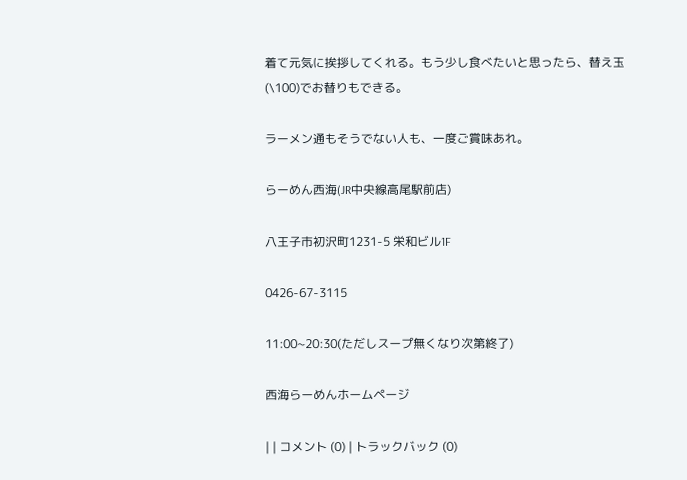着て元気に挨拶してくれる。もう少し食べたいと思ったら、替え玉(\100)でお替りもできる。

ラーメン通もそうでない人も、一度ご賞味あれ。

らーめん西海(JR中央線高尾駅前店)

八王子市初沢町1231-5 栄和ビル1F

0426-67-3115

11:00~20:30(ただしスープ無くなり次第終了)

西海らーめんホームページ

| | コメント (0) | トラックバック (0)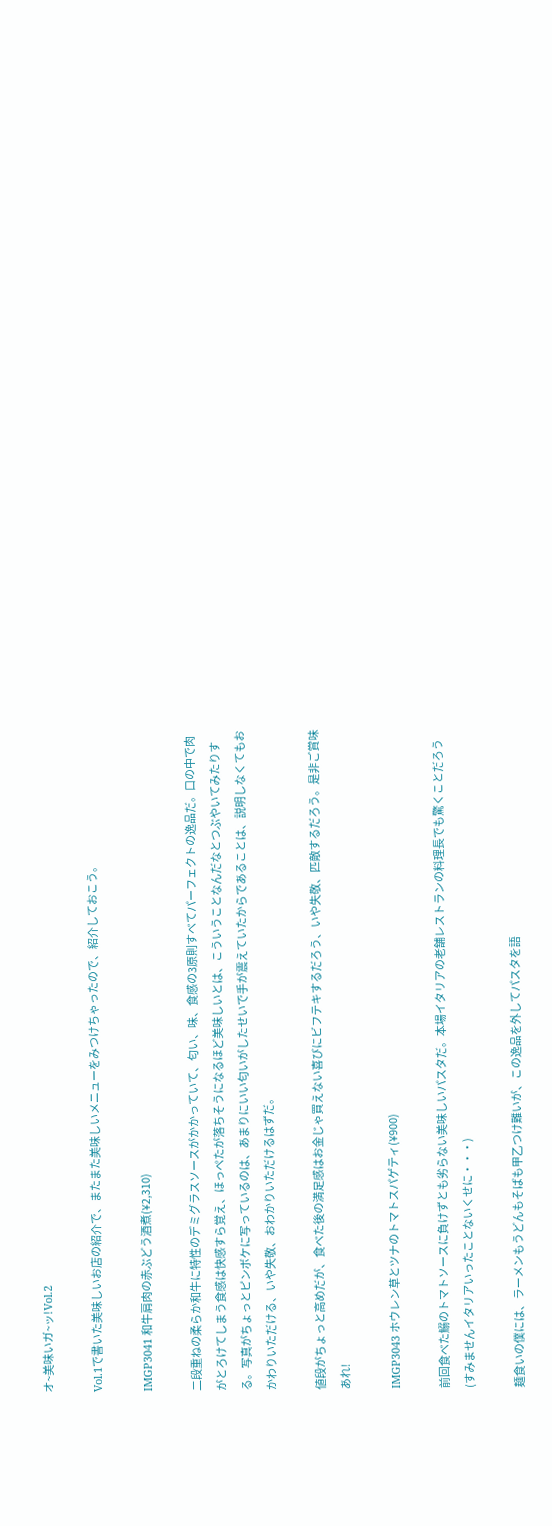オ~美味いガ~ッ!Vol.2

Vol.1で書いた美味しいお店の紹介で、またまた美味しいメニューをみつけちゃったので、紹介しておこう。

IMGP3041 和牛肩肉の赤ぶどう酒煮(¥2,310)

二段重ねの柔らか和牛に特性のデミグラスソースがかかっていて、匂い、味、食感の3原則すべてパーフェクトの逸品だ。口の中で肉がとろけてしまう食感は快感すら覚え、ほっぺたが落ちそうになるほど美味しいとは、こういうことなんだなとつぶやいてみたりする。写真がちょっとピンボケに写っているのは、あまりにいい匂いがしたせいで手が震えていたからであることは、説明しなくてもおかわりいただける、いや失敬、おわかりいただけるはずだ。

値段がちょっと高めだが、食べた後の満足感はお金じゃ買えない喜びにビフテキするだろう、いや失敬、匹敵するだろう。是非ご賞味あれ!

IMGP3043 ホウレン草とツナのトマトスパゲティ(¥900)

前回食べた鰯のトマトソースに負けずとも劣らない美味しいパスタだ。本場イタリアの老舗レストランの料理長でも驚くことだろう(すみませんイタリアいったことないくせに・・・)

麺食いの僕には、ラーメンもうどんもそばも甲乙つけ難いが、この逸品を外してパスタを語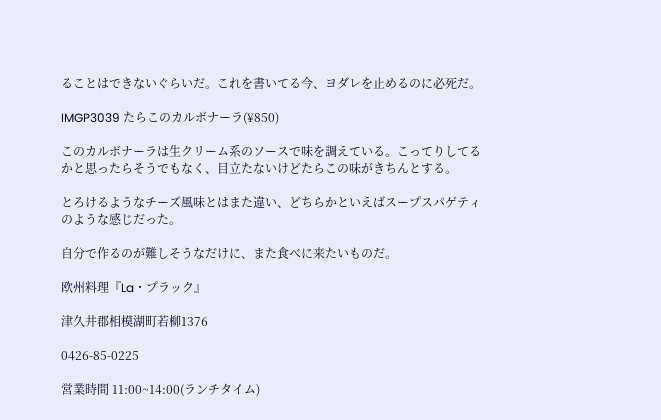ることはできないぐらいだ。これを書いてる今、ヨダレを止めるのに必死だ。

IMGP3039 たらこのカルボナーラ(¥850)

このカルボナーラは生クリーム系のソースで味を調えている。こってりしてるかと思ったらそうでもなく、目立たないけどたらこの味がきちんとする。

とろけるようなチーズ風味とはまた違い、どちらかといえばスープスパゲティのような感じだった。

自分で作るのが難しそうなだけに、また食べに来たいものだ。

欧州料理『La・プラック』

津久井郡相模湖町若柳1376

0426-85-0225

営業時間 11:00~14:00(ランチタイム)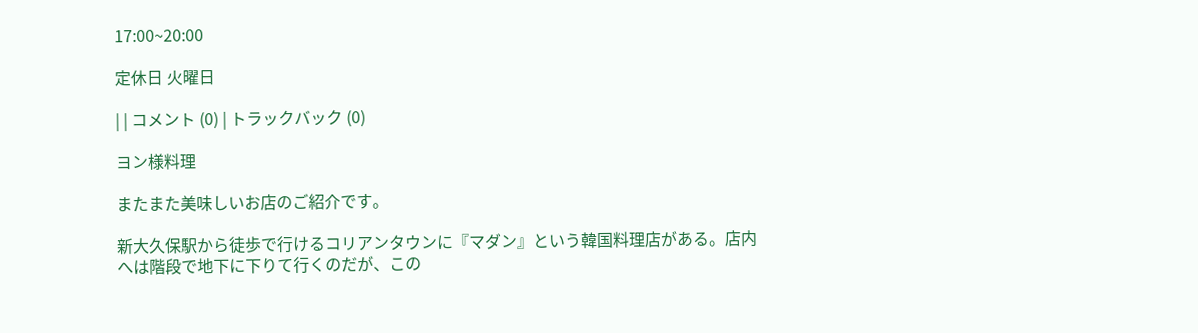17:00~20:00

定休日 火曜日

| | コメント (0) | トラックバック (0)

ヨン様料理

またまた美味しいお店のご紹介です。

新大久保駅から徒歩で行けるコリアンタウンに『マダン』という韓国料理店がある。店内へは階段で地下に下りて行くのだが、この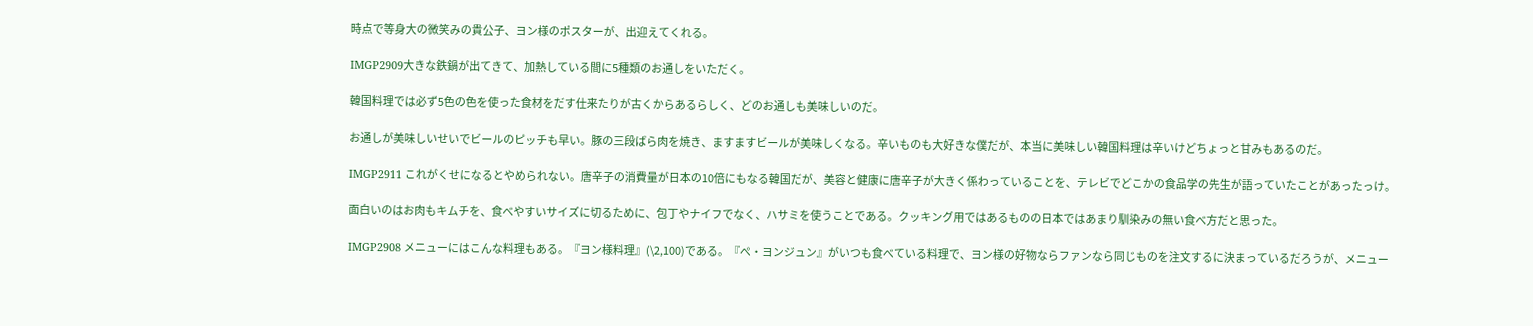時点で等身大の微笑みの貴公子、ヨン様のポスターが、出迎えてくれる。

IMGP2909大きな鉄鍋が出てきて、加熱している間に5種類のお通しをいただく。

韓国料理では必ず5色の色を使った食材をだす仕来たりが古くからあるらしく、どのお通しも美味しいのだ。

お通しが美味しいせいでビールのピッチも早い。豚の三段ばら肉を焼き、ますますビールが美味しくなる。辛いものも大好きな僕だが、本当に美味しい韓国料理は辛いけどちょっと甘みもあるのだ。

IMGP2911 これがくせになるとやめられない。唐辛子の消費量が日本の10倍にもなる韓国だが、美容と健康に唐辛子が大きく係わっていることを、テレビでどこかの食品学の先生が語っていたことがあったっけ。

面白いのはお肉もキムチを、食べやすいサイズに切るために、包丁やナイフでなく、ハサミを使うことである。クッキング用ではあるものの日本ではあまり馴染みの無い食べ方だと思った。

IMGP2908 メニューにはこんな料理もある。『ヨン様料理』(\2,100)である。『ぺ・ヨンジュン』がいつも食べている料理で、ヨン様の好物ならファンなら同じものを注文するに決まっているだろうが、メニュー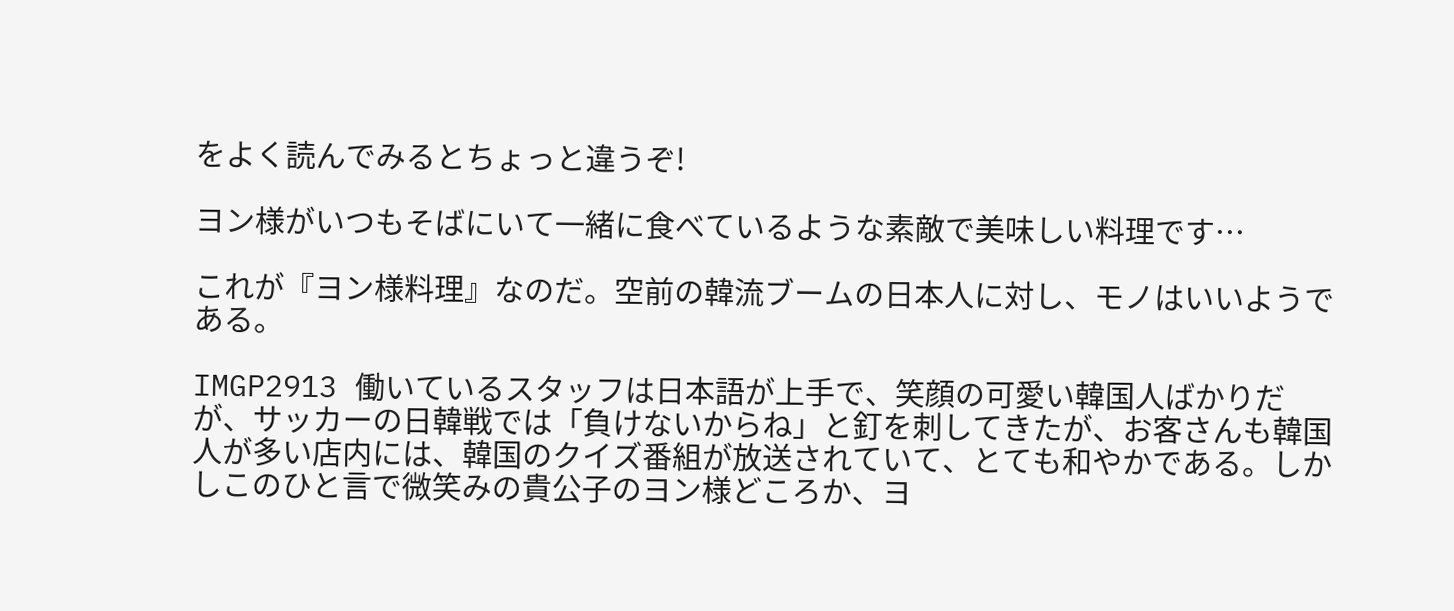をよく読んでみるとちょっと違うぞ!

ヨン様がいつもそばにいて一緒に食べているような素敵で美味しい料理です…

これが『ヨン様料理』なのだ。空前の韓流ブームの日本人に対し、モノはいいようである。

IMGP2913 働いているスタッフは日本語が上手で、笑顔の可愛い韓国人ばかりだが、サッカーの日韓戦では「負けないからね」と釘を刺してきたが、お客さんも韓国人が多い店内には、韓国のクイズ番組が放送されていて、とても和やかである。しかしこのひと言で微笑みの貴公子のヨン様どころか、ヨ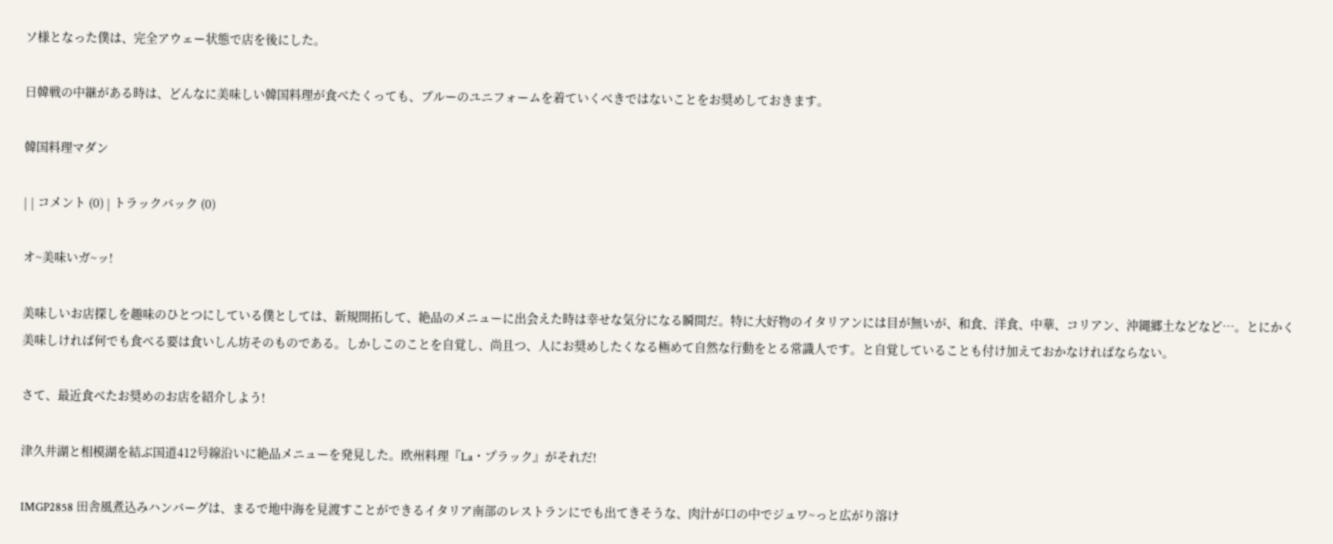ソ様となった僕は、完全アウェー状態で店を後にした。

日韓戦の中継がある時は、どんなに美味しい韓国料理が食べたくっても、ブルーのユニフォームを着ていくべきではないことをお奨めしておきます。

韓国料理マダン

| | コメント (0) | トラックバック (0)

オ~美味いガ~ッ!

美味しいお店探しを趣味のひとつにしている僕としては、新規開拓して、絶品のメニューに出会えた時は幸せな気分になる瞬間だ。特に大好物のイタリアンには目が無いが、和食、洋食、中華、コリアン、沖縄郷土などなど…。とにかく美味しければ何でも食べる要は食いしん坊そのものである。しかしこのことを自覚し、尚且つ、人にお奨めしたくなる極めて自然な行動をとる常識人です。と自覚していることも付け加えておかなければならない。

さて、最近食べたお奨めのお店を紹介しよう!

津久井湖と相模湖を結ぶ国道412号線沿いに絶品メニューを発見した。欧州料理『La・プラック』がそれだ!

IMGP2858 田舎風煮込みハンバーグは、まるで地中海を見渡すことができるイタリア南部のレストランにでも出てきそうな、肉汁が口の中でジュワ~っと広がり溶け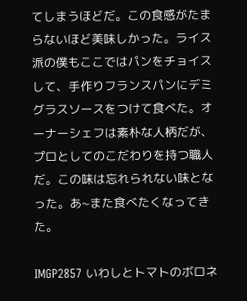てしまうほどだ。この食感がたまらないほど美味しかった。ライス派の僕もここではパンをチョイスして、手作りフランスパンにデミグラスソースをつけて食べた。オーナーシェフは素朴な人柄だが、プロとしてのこだわりを持つ職人だ。この味は忘れられない味となった。あ~また食べたくなってきた。

IMGP2857 いわしとトマトのボロネ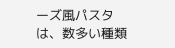ーズ風パスタは、数多い種類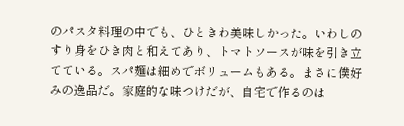のパスタ料理の中でも、ひときわ美味しかった。いわしのすり身をひき肉と和えてあり、トマトソースが味を引き立てている。スパ麺は細めでボリュームもある。まさに僕好みの逸品だ。家庭的な味つけだが、自宅で作るのは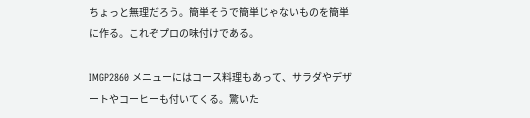ちょっと無理だろう。簡単そうで簡単じゃないものを簡単に作る。これぞプロの味付けである。

IMGP2860 メニューにはコース料理もあって、サラダやデザートやコーヒーも付いてくる。驚いた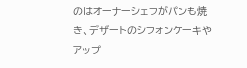のはオーナーシェフがパンも焼き、デザートのシフォンケーキやアップ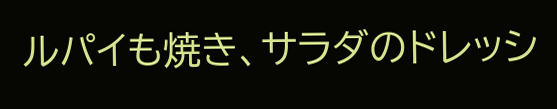ルパイも焼き、サラダのドレッシ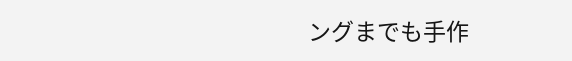ングまでも手作